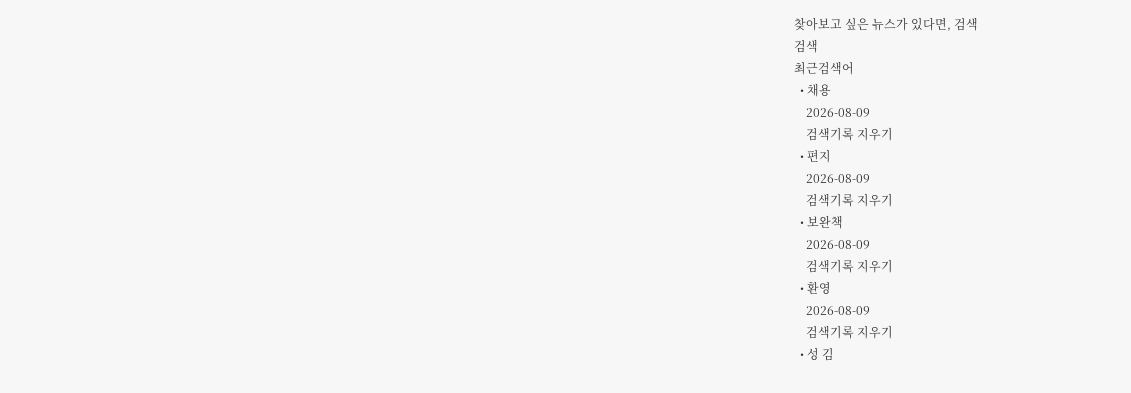찾아보고 싶은 뉴스가 있다면, 검색
검색
최근검색어
  • 채용
    2026-08-09
    검색기록 지우기
  • 편지
    2026-08-09
    검색기록 지우기
  • 보완책
    2026-08-09
    검색기록 지우기
  • 환영
    2026-08-09
    검색기록 지우기
  • 성 김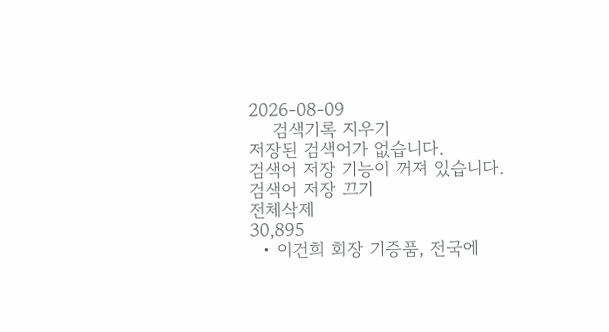2026-08-09
    검색기록 지우기
저장된 검색어가 없습니다.
검색어 저장 기능이 꺼져 있습니다.
검색어 저장 끄기
전체삭제
30,895
  • 이건희 회장 기증품, 전국에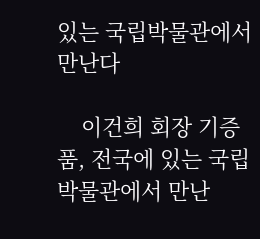있는 국립박물관에서 만난다

    이건희 회장 기증품, 전국에 있는 국립박물관에서 만난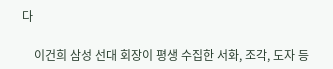다

    이건희 삼성 선대 회장이 평생 수집한 서화, 조각, 도자 등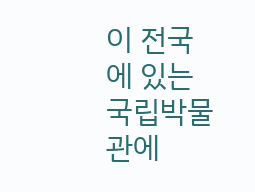이 전국에 있는 국립박물관에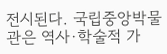전시된다. 국립중앙박물관은 역사·학술적 가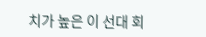치가 높은 이 선대 회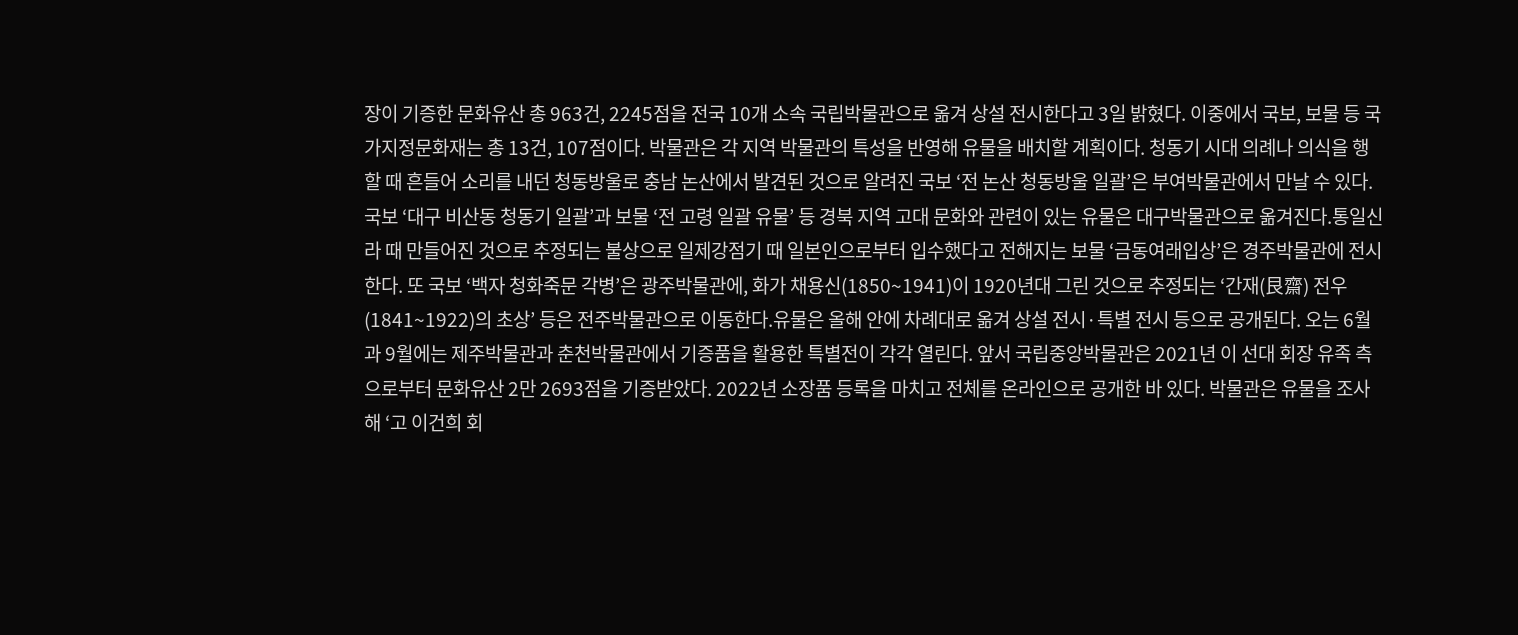장이 기증한 문화유산 총 963건, 2245점을 전국 10개 소속 국립박물관으로 옮겨 상설 전시한다고 3일 밝혔다. 이중에서 국보, 보물 등 국가지정문화재는 총 13건, 107점이다. 박물관은 각 지역 박물관의 특성을 반영해 유물을 배치할 계획이다. 청동기 시대 의례나 의식을 행할 때 흔들어 소리를 내던 청동방울로 충남 논산에서 발견된 것으로 알려진 국보 ‘전 논산 청동방울 일괄’은 부여박물관에서 만날 수 있다. 국보 ‘대구 비산동 청동기 일괄’과 보물 ‘전 고령 일괄 유물’ 등 경북 지역 고대 문화와 관련이 있는 유물은 대구박물관으로 옮겨진다.통일신라 때 만들어진 것으로 추정되는 불상으로 일제강점기 때 일본인으로부터 입수했다고 전해지는 보물 ‘금동여래입상’은 경주박물관에 전시한다. 또 국보 ‘백자 청화죽문 각병’은 광주박물관에, 화가 채용신(1850~1941)이 1920년대 그린 것으로 추정되는 ‘간재(艮齋) 전우(1841~1922)의 초상’ 등은 전주박물관으로 이동한다.유물은 올해 안에 차례대로 옮겨 상설 전시·특별 전시 등으로 공개된다. 오는 6월과 9월에는 제주박물관과 춘천박물관에서 기증품을 활용한 특별전이 각각 열린다. 앞서 국립중앙박물관은 2021년 이 선대 회장 유족 측으로부터 문화유산 2만 2693점을 기증받았다. 2022년 소장품 등록을 마치고 전체를 온라인으로 공개한 바 있다. 박물관은 유물을 조사해 ‘고 이건희 회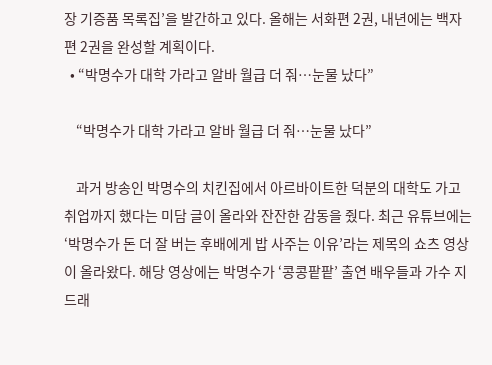장 기증품 목록집’을 발간하고 있다. 올해는 서화편 2권, 내년에는 백자편 2권을 완성할 계획이다.
  • “박명수가 대학 가라고 알바 월급 더 줘…눈물 났다”

    “박명수가 대학 가라고 알바 월급 더 줘…눈물 났다”

    과거 방송인 박명수의 치킨집에서 아르바이트한 덕분의 대학도 가고 취업까지 했다는 미담 글이 올라와 잔잔한 감동을 줬다. 최근 유튜브에는 ‘박명수가 돈 더 잘 버는 후배에게 밥 사주는 이유’라는 제목의 쇼츠 영상이 올라왔다. 해당 영상에는 박명수가 ‘콩콩팥팥’ 출연 배우들과 가수 지드래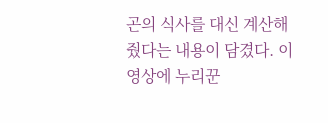곤의 식사를 대신 계산해 줬다는 내용이 담겼다. 이 영상에 누리꾼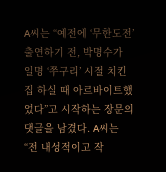A씨는 “예전에 ‘무한도전’ 출연하기 전, 박명수가 일명 ‘쭈구리’ 시절 치킨집 하실 때 아르바이트했었다”고 시작하는 장문의 댓글을 남겼다. A씨는 “전 내성적이고 작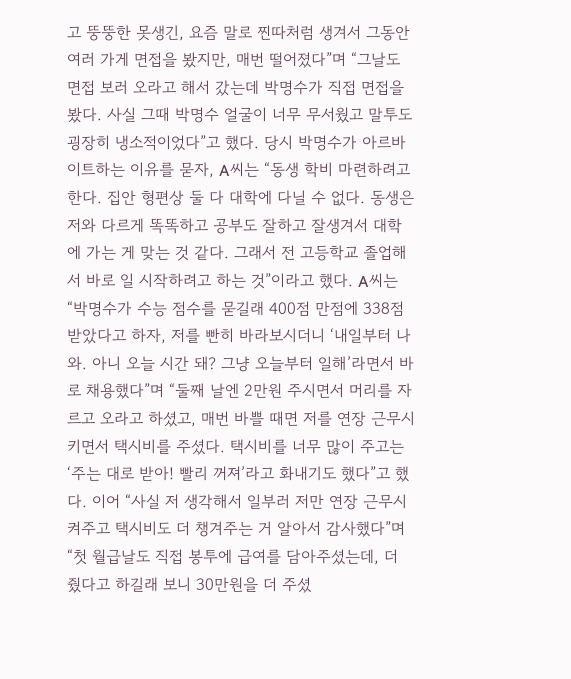고 뚱뚱한 못생긴, 요즘 말로 찐따처럼 생겨서 그동안 여러 가게 면접을 봤지만, 매번 떨어졌다”며 “그날도 면접 보러 오라고 해서 갔는데 박명수가 직접 면접을 봤다. 사실 그때 박명수 얼굴이 너무 무서웠고 말투도 굉장히 냉소적이었다”고 했다. 당시 박명수가 아르바이트하는 이유를 묻자, A씨는 “동생 학비 마련하려고 한다. 집안 형편상 둘 다 대학에 다닐 수 없다. 동생은 저와 다르게 똑똑하고 공부도 잘하고 잘생겨서 대학에 가는 게 맞는 것 같다. 그래서 전 고등학교 졸업해서 바로 일 시작하려고 하는 것”이라고 했다. A씨는 “박명수가 수능 점수를 묻길래 400점 만점에 338점 받았다고 하자, 저를 빤히 바라보시더니 ‘내일부터 나와. 아니 오늘 시간 돼? 그냥 오늘부터 일해’라면서 바로 채용했다”며 “둘째 날엔 2만원 주시면서 머리를 자르고 오라고 하셨고, 매번 바쁠 때면 저를 연장 근무시키면서 택시비를 주셨다. 택시비를 너무 많이 주고는 ‘주는 대로 받아! 빨리 꺼져’라고 화내기도 했다”고 했다. 이어 “사실 저 생각해서 일부러 저만 연장 근무시켜주고 택시비도 더 챙겨주는 거 알아서 감사했다”며 “첫 월급날도 직접 봉투에 급여를 담아주셨는데, 더 줬다고 하길래 보니 30만원을 더 주셨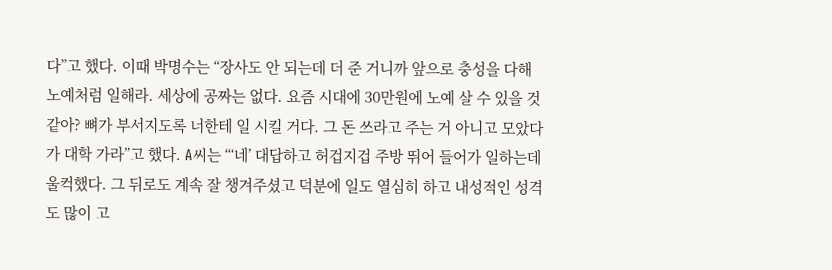다”고 했다. 이때 박명수는 “장사도 안 되는데 더 준 거니까 앞으로 충성을 다해 노예처럼 일해라. 세상에 공짜는 없다. 요즘 시대에 30만원에 노예 살 수 있을 것 같아? 뼈가 부서지도록 너한테 일 시킬 거다. 그 돈 쓰라고 주는 거 아니고 모았다가 대학 가라”고 했다. A씨는 “‘네’ 대답하고 허겁지겁 주방 뛰어 들어가 일하는데 울컥했다. 그 뒤로도 계속 잘 챙겨주셨고 덕분에 일도 열심히 하고 내성적인 성격도 많이 고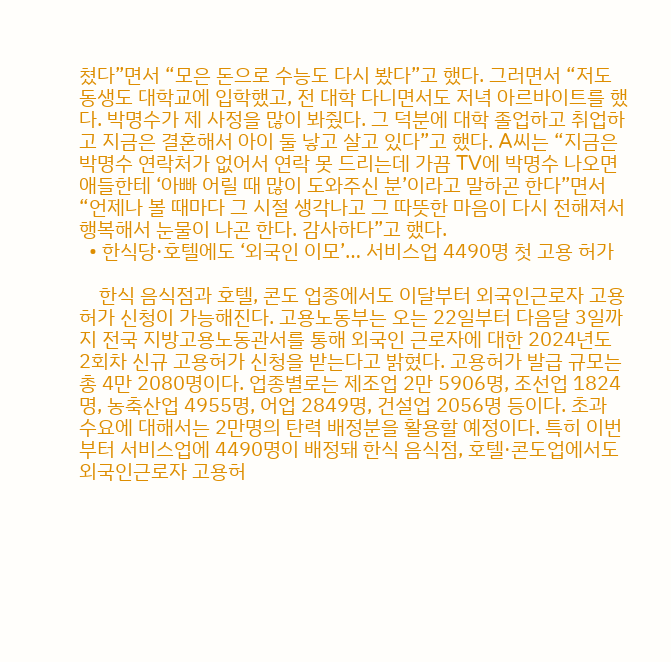쳤다”면서 “모은 돈으로 수능도 다시 봤다”고 했다. 그러면서 “저도 동생도 대학교에 입학했고, 전 대학 다니면서도 저녁 아르바이트를 했다. 박명수가 제 사정을 많이 봐줬다. 그 덕분에 대학 졸업하고 취업하고 지금은 결혼해서 아이 둘 낳고 살고 있다”고 했다. A씨는 “지금은 박명수 연락처가 없어서 연락 못 드리는데 가끔 TV에 박명수 나오면 애들한테 ‘아빠 어릴 때 많이 도와주신 분’이라고 말하곤 한다”면서 “언제나 볼 때마다 그 시절 생각나고 그 따뜻한 마음이 다시 전해져서 행복해서 눈물이 나곤 한다. 감사하다”고 했다.
  • 한식당·호텔에도 ‘외국인 이모’… 서비스업 4490명 첫 고용 허가

    한식 음식점과 호텔, 콘도 업종에서도 이달부터 외국인근로자 고용허가 신청이 가능해진다. 고용노동부는 오는 22일부터 다음달 3일까지 전국 지방고용노동관서를 통해 외국인 근로자에 대한 2024년도 2회차 신규 고용허가 신청을 받는다고 밝혔다. 고용허가 발급 규모는 총 4만 2080명이다. 업종별로는 제조업 2만 5906명, 조선업 1824명, 농축산업 4955명, 어업 2849명, 건설업 2056명 등이다. 초과 수요에 대해서는 2만명의 탄력 배정분을 활용할 예정이다. 특히 이번부터 서비스업에 4490명이 배정돼 한식 음식점, 호텔·콘도업에서도 외국인근로자 고용허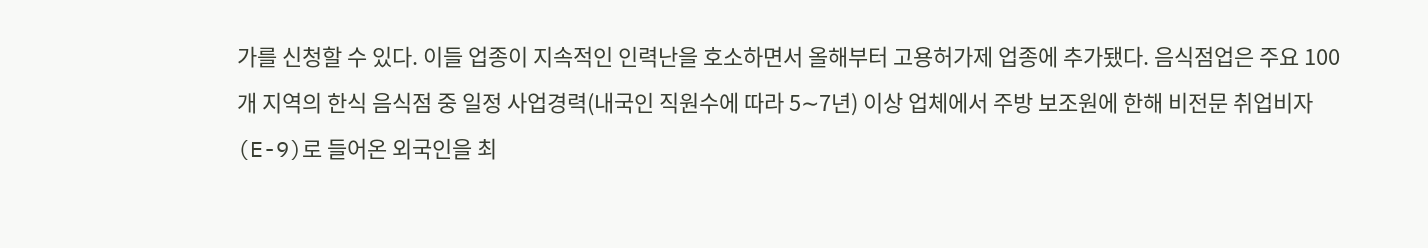가를 신청할 수 있다. 이들 업종이 지속적인 인력난을 호소하면서 올해부터 고용허가제 업종에 추가됐다. 음식점업은 주요 100개 지역의 한식 음식점 중 일정 사업경력(내국인 직원수에 따라 5∼7년) 이상 업체에서 주방 보조원에 한해 비전문 취업비자(E-9)로 들어온 외국인을 최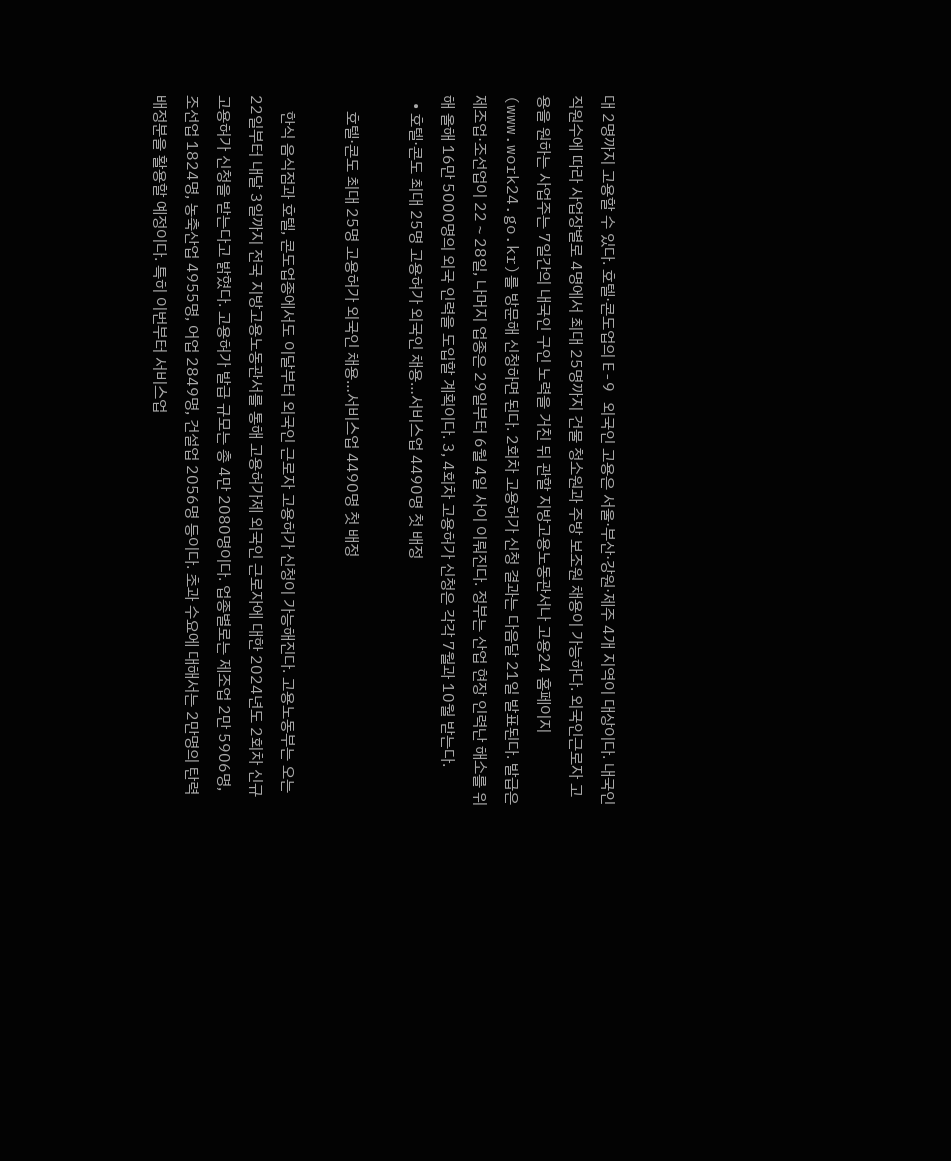대 2명까지 고용할 수 있다. 호텔·콘도업의 E-9 외국인 고용은 서울·부산·강원·제주 4개 지역이 대상이다. 내국인 직원수에 따라 사업장별로 4명에서 최대 25명까지 건물 청소원과 주방 보조원 채용이 가능하다. 외국인근로자 고용을 원하는 사업주는 7일간의 내국인 구인 노력을 거친 뒤 관할 지방고용노동관서나 고용24 홈페이지(www.work24.go.kr)를 방문해 신청하면 된다. 2회차 고용허가 신청 결과는 다음달 21일 발표된다. 발급은 제조업·조선업이 22∼28일, 나머지 업종은 29일부터 6월 4일 사이 이뤄진다. 정부는 산업 현장 인력난 해소를 위해 올해 16만 5000명의 외국 인력을 도입할 계획이다. 3, 4회차 고용허가 신청은 각각 7월과 10월 받는다.
  • 호텔·콘도 최대 25명 고용허가 외국인 채용…서비스업 4490명 첫 배정

    호텔·콘도 최대 25명 고용허가 외국인 채용…서비스업 4490명 첫 배정

    한식 음식점과 호텔, 콘도업종에서도 이달부터 외국인 근로자 고용허가 신청이 가능해진다. 고용노동부는 오는 22일부터 내달 3일까지 전국 지방고용노동관서를 통해 고용허가제 외국인 근로자에 대한 2024년도 2회차 신규 고용허가 신청을 받는다고 밝혔다. 고용허가 발급 규모는 총 4만 2080명이다. 업종별로는 제조업 2만 5906명, 조선업 1824명, 농축산업 4955명, 어업 2849명, 건설업 2056명 등이다. 초과 수요에 대해서는 2만명의 탄력 배정분을 활용할 예정이다. 특히 이번부터 서비스업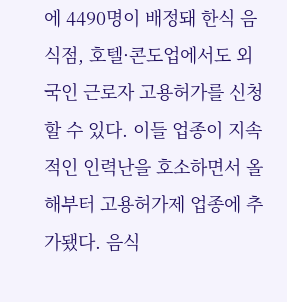에 4490명이 배정돼 한식 음식점, 호텔·콘도업에서도 외국인 근로자 고용허가를 신청할 수 있다. 이들 업종이 지속적인 인력난을 호소하면서 올해부터 고용허가제 업종에 추가됐다. 음식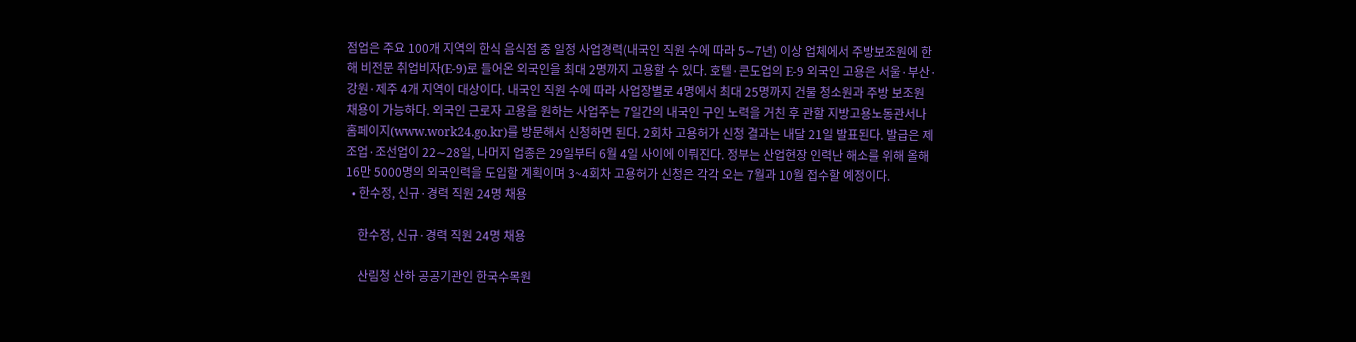점업은 주요 100개 지역의 한식 음식점 중 일정 사업경력(내국인 직원 수에 따라 5∼7년) 이상 업체에서 주방보조원에 한해 비전문 취업비자(E-9)로 들어온 외국인을 최대 2명까지 고용할 수 있다. 호텔·콘도업의 E-9 외국인 고용은 서울·부산·강원·제주 4개 지역이 대상이다. 내국인 직원 수에 따라 사업장별로 4명에서 최대 25명까지 건물 청소원과 주방 보조원 채용이 가능하다. 외국인 근로자 고용을 원하는 사업주는 7일간의 내국인 구인 노력을 거친 후 관할 지방고용노동관서나 홈페이지(www.work24.go.kr)를 방문해서 신청하면 된다. 2회차 고용허가 신청 결과는 내달 21일 발표된다. 발급은 제조업·조선업이 22∼28일, 나머지 업종은 29일부터 6월 4일 사이에 이뤄진다. 정부는 산업현장 인력난 해소를 위해 올해 16만 5000명의 외국인력을 도입할 계획이며 3~4회차 고용허가 신청은 각각 오는 7월과 10월 접수할 예정이다.
  • 한수정, 신규·경력 직원 24명 채용

    한수정, 신규·경력 직원 24명 채용

    산림청 산하 공공기관인 한국수목원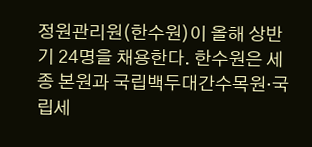정원관리원(한수원)이 올해 상반기 24명을 채용한다. 한수원은 세종 본원과 국립백두대간수목원·국립세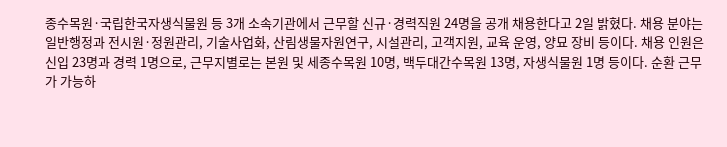종수목원·국립한국자생식물원 등 3개 소속기관에서 근무할 신규·경력직원 24명을 공개 채용한다고 2일 밝혔다. 채용 분야는 일반행정과 전시원·정원관리, 기술사업화, 산림생물자원연구, 시설관리, 고객지원, 교육 운영, 양묘 장비 등이다. 채용 인원은 신입 23명과 경력 1명으로, 근무지별로는 본원 및 세종수목원 10명, 백두대간수목원 13명, 자생식물원 1명 등이다. 순환 근무가 가능하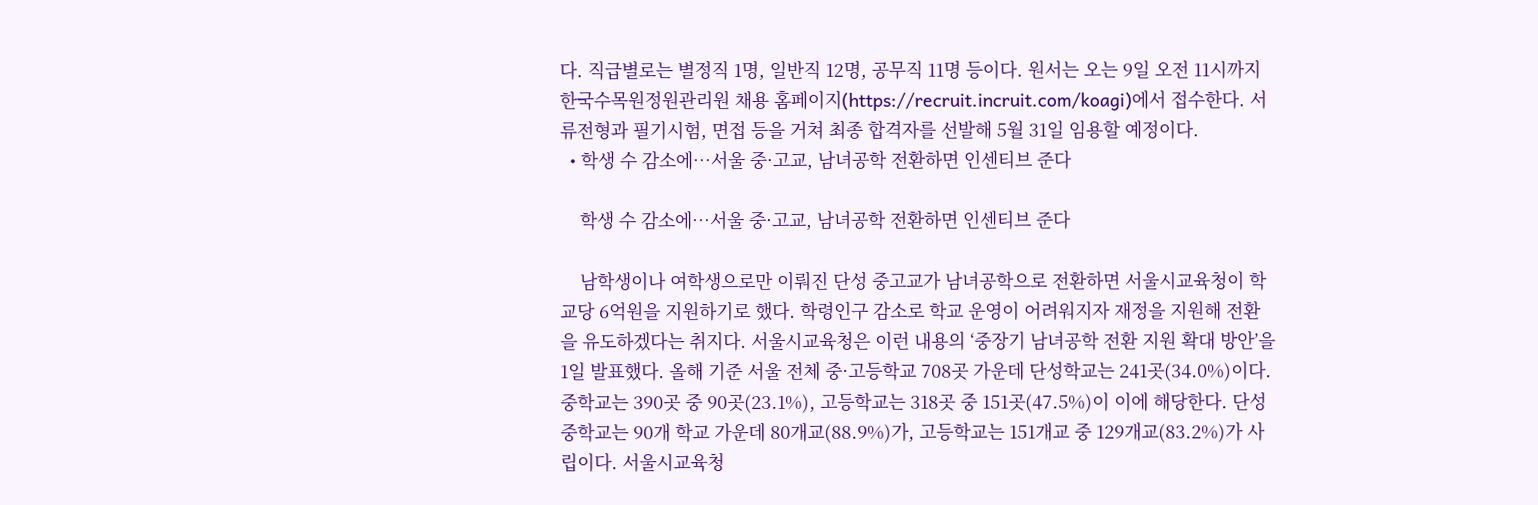다. 직급별로는 별정직 1명, 일반직 12명, 공무직 11명 등이다. 원서는 오는 9일 오전 11시까지 한국수목원정원관리원 채용 홈페이지(https://recruit.incruit.com/koagi)에서 접수한다. 서류전형과 필기시험, 면접 등을 거쳐 최종 합격자를 선발해 5월 31일 임용할 예정이다.
  • 학생 수 감소에…서울 중·고교, 남녀공학 전환하면 인센티브 준다

    학생 수 감소에…서울 중·고교, 남녀공학 전환하면 인센티브 준다

    남학생이나 여학생으로만 이뤄진 단성 중고교가 남녀공학으로 전환하면 서울시교육청이 학교당 6억원을 지원하기로 했다. 학령인구 감소로 학교 운영이 어려워지자 재정을 지원해 전환을 유도하겠다는 취지다. 서울시교육청은 이런 내용의 ‘중장기 남녀공학 전환 지원 확대 방안’을 1일 발표했다. 올해 기준 서울 전체 중·고등학교 708곳 가운데 단성학교는 241곳(34.0%)이다. 중학교는 390곳 중 90곳(23.1%), 고등학교는 318곳 중 151곳(47.5%)이 이에 해당한다. 단성중학교는 90개 학교 가운데 80개교(88.9%)가, 고등학교는 151개교 중 129개교(83.2%)가 사립이다. 서울시교육청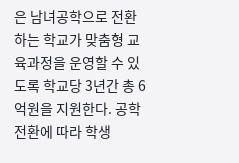은 남녀공학으로 전환하는 학교가 맞춤형 교육과정을 운영할 수 있도록 학교당 3년간 총 6억원을 지원한다. 공학 전환에 따라 학생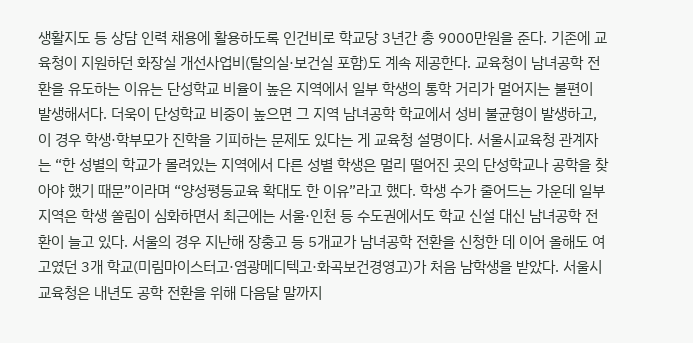생활지도 등 상담 인력 채용에 활용하도록 인건비로 학교당 3년간 총 9000만원을 준다. 기존에 교육청이 지원하던 화장실 개선사업비(탈의실·보건실 포함)도 계속 제공한다. 교육청이 남녀공학 전환을 유도하는 이유는 단성학교 비율이 높은 지역에서 일부 학생의 통학 거리가 멀어지는 불편이 발생해서다. 더욱이 단성학교 비중이 높으면 그 지역 남녀공학 학교에서 성비 불균형이 발생하고, 이 경우 학생·학부모가 진학을 기피하는 문제도 있다는 게 교육청 설명이다. 서울시교육청 관계자는 “한 성별의 학교가 몰려있는 지역에서 다른 성별 학생은 멀리 떨어진 곳의 단성학교나 공학을 찾아야 했기 때문”이라며 “양성평등교육 확대도 한 이유”라고 했다. 학생 수가 줄어드는 가운데 일부 지역은 학생 쏠림이 심화하면서 최근에는 서울·인천 등 수도권에서도 학교 신설 대신 남녀공학 전환이 늘고 있다. 서울의 경우 지난해 장충고 등 5개교가 남녀공학 전환을 신청한 데 이어 올해도 여고였던 3개 학교(미림마이스터고·염광메디텍고·화곡보건경영고)가 처음 남학생을 받았다. 서울시교육청은 내년도 공학 전환을 위해 다음달 말까지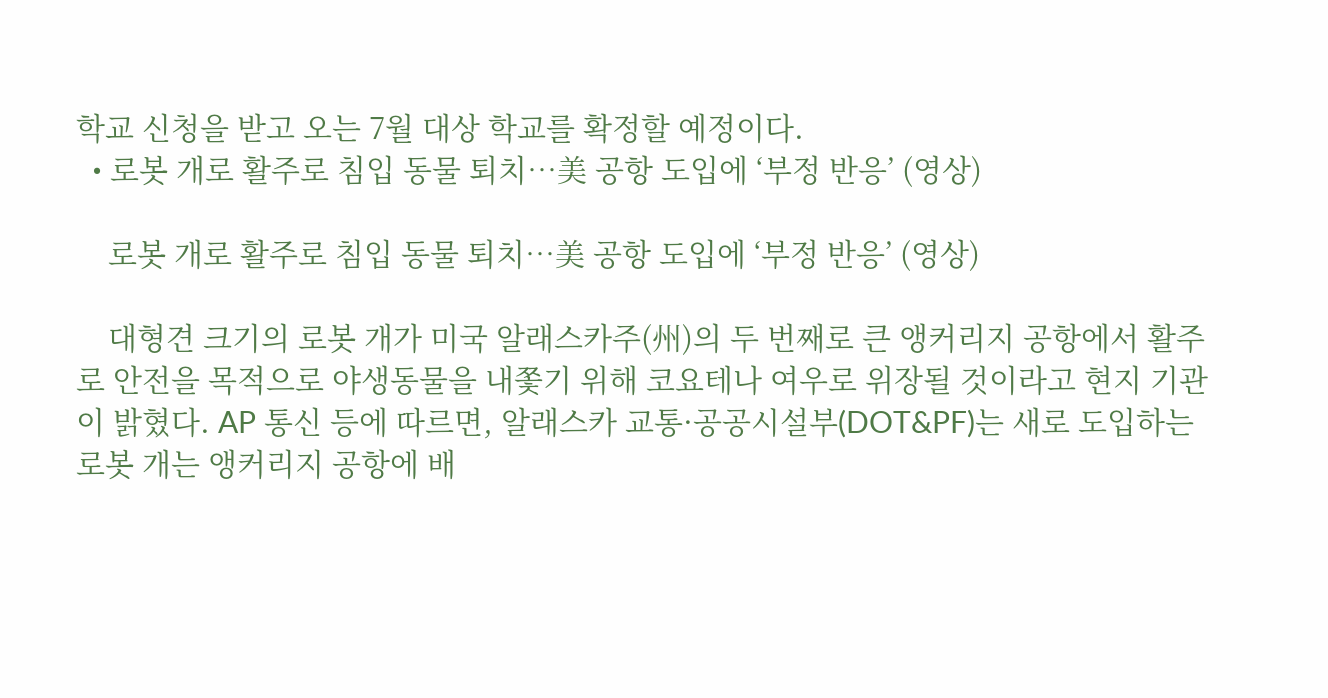학교 신청을 받고 오는 7월 대상 학교를 확정할 예정이다.
  • 로봇 개로 활주로 침입 동물 퇴치…美 공항 도입에 ‘부정 반응’ (영상)

    로봇 개로 활주로 침입 동물 퇴치…美 공항 도입에 ‘부정 반응’ (영상)

    대형견 크기의 로봇 개가 미국 알래스카주(州)의 두 번째로 큰 앵커리지 공항에서 활주로 안전을 목적으로 야생동물을 내쫓기 위해 코요테나 여우로 위장될 것이라고 현지 기관이 밝혔다. AP 통신 등에 따르면, 알래스카 교통·공공시설부(DOT&PF)는 새로 도입하는 로봇 개는 앵커리지 공항에 배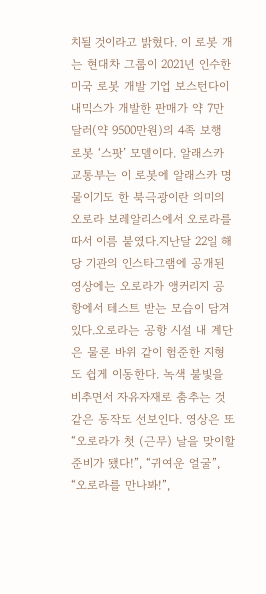치될 것이라고 밝혔다. 이 로봇 개는 현대차 그룹이 2021년 인수한 미국 로봇 개발 기업 보스턴다이내믹스가 개발한 판매가 약 7만 달러(약 9500만원)의 4족 보행 로봇 ‘스팟’ 모델이다. 알래스카 교통부는 이 로봇에 알래스카 명물이기도 한 북극광이란 의미의 오로라 보레알리스에서 오로라를 따서 이름 붙였다.지난달 22일 해당 기관의 인스타그램에 공개된 영상에는 오로라가 앵커리지 공항에서 테스트 받는 모습이 담겨 있다.오로라는 공항 시설 내 계단은 물론 바위 같이 험준한 지형도 쉽게 이동한다. 녹색 불빛을 비추면서 자유자재로 춤추는 것 같은 동작도 선보인다. 영상은 또 “오로라가 첫 (근무) 날을 맞이할 준비가 됐다!”, “귀여운 얼굴”, “오로라를 만나봐!”,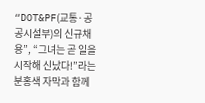“DOT&PF(교통·공공시설부)의 신규채용”, “그녀는 곧 일을 시작해 신났다!”라는 분홍색 자막과 함께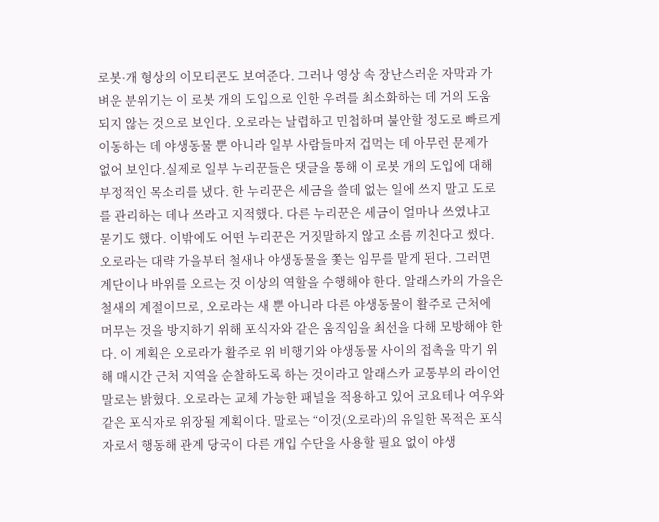로봇·개 형상의 이모티콘도 보여준다. 그러나 영상 속 장난스러운 자막과 가벼운 분위기는 이 로봇 개의 도입으로 인한 우려를 최소화하는 데 거의 도움 되지 않는 것으로 보인다. 오로라는 날렵하고 민첩하며 불안할 정도로 빠르게 이동하는 데 야생동물 뿐 아니라 일부 사람들마저 겁먹는 데 아무런 문제가 없어 보인다.실제로 일부 누리꾼들은 댓글을 통해 이 로봇 개의 도입에 대해 부정적인 목소리를 냈다. 한 누리꾼은 세금을 쓸데 없는 일에 쓰지 말고 도로를 관리하는 데나 쓰라고 지적했다. 다른 누리꾼은 세금이 얼마나 쓰였냐고 묻기도 했다. 이밖에도 어떤 누리꾼은 거짓말하지 않고 소름 끼친다고 썼다. 오로라는 대략 가을부터 철새나 야생동물을 쫓는 임무를 맡게 된다. 그러면 계단이나 바위를 오르는 것 이상의 역할을 수행해야 한다. 알래스카의 가을은 철새의 계절이므로, 오로라는 새 뿐 아니라 다른 야생동물이 활주로 근처에 머무는 것을 방지하기 위해 포식자와 같은 움직임을 최선을 다해 모방해야 한다. 이 계획은 오로라가 활주로 위 비행기와 야생동물 사이의 접촉을 막기 위해 매시간 근처 지역을 순찰하도록 하는 것이라고 알래스카 교통부의 라이언 말로는 밝혔다. 오로라는 교체 가능한 패널을 적용하고 있어 코요테나 여우와 같은 포식자로 위장될 계획이다. 말로는 “이것(오로라)의 유일한 목적은 포식자로서 행동해 관계 당국이 다른 개입 수단을 사용할 필요 없이 야생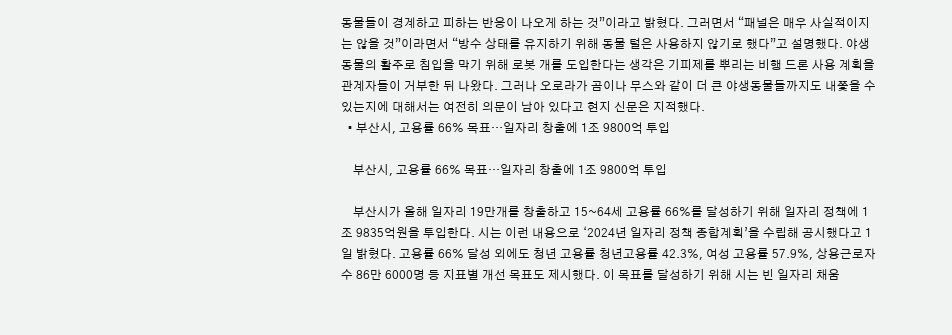동물들이 경계하고 피하는 반응이 나오게 하는 것”이라고 밝혔다. 그러면서 “패널은 매우 사실적이지는 않을 것”이라면서 “방수 상태를 유지하기 위해 동물 털은 사용하지 않기로 했다”고 설명했다. 야생동물의 활주로 침입을 막기 위해 로봇 개를 도입한다는 생각은 기피제를 뿌리는 비행 드론 사용 계획을 관계자들이 거부한 뒤 나왔다. 그러나 오로라가 곰이나 무스와 같이 더 큰 야생동물들까지도 내쫓을 수 있는지에 대해서는 여전히 의문이 남아 있다고 현지 신문은 지적했다.
  • 부산시, 고용률 66% 목표…일자리 창출에 1조 9800억 투입

    부산시, 고용률 66% 목표…일자리 창출에 1조 9800억 투입

    부산시가 올해 일자리 19만개를 창출하고 15~64세 고용률 66%를 달성하기 위해 일자리 정책에 1조 9835억원을 투입한다. 시는 이런 내용으로 ‘2024년 일자리 정책 종합계획’을 수립해 공시했다고 1일 밝혔다. 고용률 66% 달성 외에도 청년 고용률 청년고용률 42.3%, 여성 고용률 57.9%, 상용근로자 수 86만 6000명 등 지표별 개선 목표도 제시했다. 이 목표를 달성하기 위해 시는 빈 일자리 채움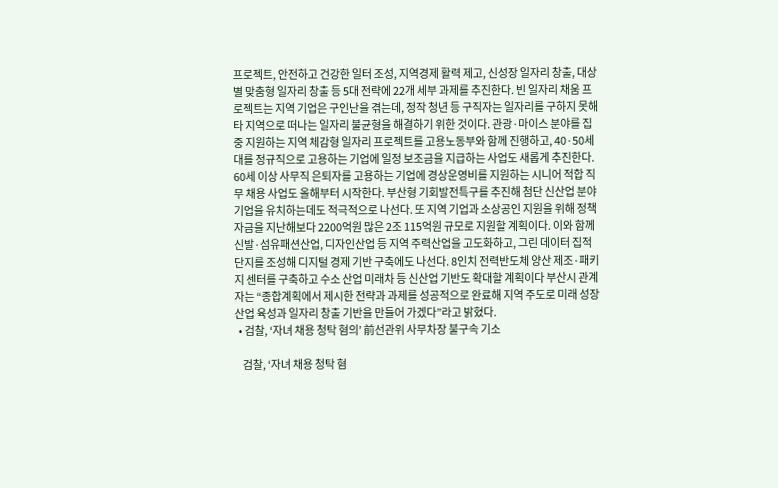프로젝트, 안전하고 건강한 일터 조성, 지역경제 활력 제고, 신성장 일자리 창출, 대상별 맞춤형 일자리 창출 등 5대 전략에 22개 세부 과제를 추진한다. 빈 일자리 채움 프로젝트는 지역 기업은 구인난을 겪는데, 정작 청년 등 구직자는 일자리를 구하지 못해 타 지역으로 떠나는 일자리 불균형을 해결하기 위한 것이다. 관광·마이스 분야를 집중 지원하는 지역 체감형 일자리 프로젝트를 고용노동부와 함께 진행하고, 40·50세대를 정규직으로 고용하는 기업에 일정 보조금을 지급하는 사업도 새롭게 추진한다. 60세 이상 사무직 은퇴자를 고용하는 기업에 경상운영비를 지원하는 시니어 적합 직무 채용 사업도 올해부터 시작한다. 부산형 기회발전특구를 추진해 첨단 신산업 분야 기업을 유치하는데도 적극적으로 나선다. 또 지역 기업과 소상공인 지원을 위해 정책자금을 지난해보다 2200억원 많은 2조 115억원 규모로 지원할 계획이다. 이와 함께 신발·섬유패션산업, 디자인산업 등 지역 주력산업을 고도화하고, 그린 데이터 집적단지를 조성해 디지털 경제 기반 구축에도 나선다. 8인치 전력반도체 양산 제조·패키지 센터를 구축하고 수소 산업 미래차 등 신산업 기반도 확대할 계획이다 부산시 관계자는 “종합계획에서 제시한 전략과 과제를 성공적으로 완료해 지역 주도로 미래 성장 산업 육성과 일자리 창출 기반을 만들어 가겠다”라고 밝혔다.
  • 검찰, ‘자녀 채용 청탁 혐의’ 前선관위 사무차장 불구속 기소

    검찰, ‘자녀 채용 청탁 혐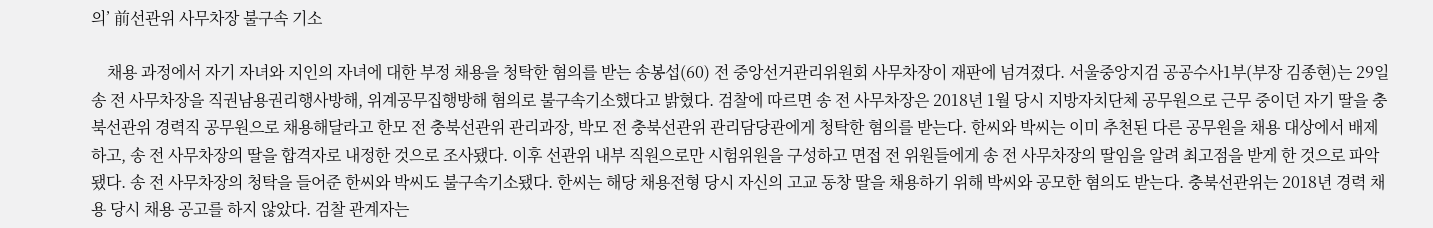의’ 前선관위 사무차장 불구속 기소

    채용 과정에서 자기 자녀와 지인의 자녀에 대한 부정 채용을 청탁한 혐의를 받는 송봉섭(60) 전 중앙선거관리위원회 사무차장이 재판에 넘겨졌다. 서울중앙지검 공공수사1부(부장 김종현)는 29일 송 전 사무차장을 직권남용권리행사방해, 위계공무집행방해 혐의로 불구속기소했다고 밝혔다. 검찰에 따르면 송 전 사무차장은 2018년 1월 당시 지방자치단체 공무원으로 근무 중이던 자기 딸을 충북선관위 경력직 공무원으로 채용해달라고 한모 전 충북선관위 관리과장, 박모 전 충북선관위 관리담당관에게 청탁한 혐의를 받는다. 한씨와 박씨는 이미 추천된 다른 공무원을 채용 대상에서 배제하고, 송 전 사무차장의 딸을 합격자로 내정한 것으로 조사됐다. 이후 선관위 내부 직원으로만 시험위원을 구성하고 면접 전 위원들에게 송 전 사무차장의 딸임을 알려 최고점을 받게 한 것으로 파악됐다. 송 전 사무차장의 청탁을 들어준 한씨와 박씨도 불구속기소됐다. 한씨는 해당 채용전형 당시 자신의 고교 동창 딸을 채용하기 위해 박씨와 공모한 혐의도 받는다. 충북선관위는 2018년 경력 채용 당시 채용 공고를 하지 않았다. 검찰 관계자는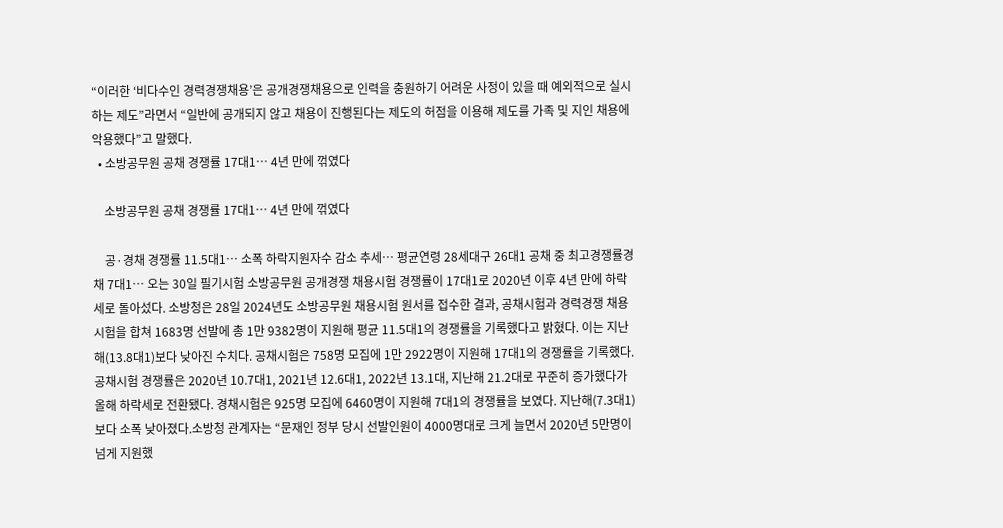“이러한 ‘비다수인 경력경쟁채용’은 공개경쟁채용으로 인력을 충원하기 어려운 사정이 있을 때 예외적으로 실시하는 제도”라면서 “일반에 공개되지 않고 채용이 진행된다는 제도의 허점을 이용해 제도를 가족 및 지인 채용에 악용했다”고 말했다.
  • 소방공무원 공채 경쟁률 17대1… 4년 만에 꺾였다

    소방공무원 공채 경쟁률 17대1… 4년 만에 꺾였다

    공·경채 경쟁률 11.5대1… 소폭 하락지원자수 감소 추세… 평균연령 28세대구 26대1 공채 중 최고경쟁률경채 7대1… 오는 30일 필기시험 소방공무원 공개경쟁 채용시험 경쟁률이 17대1로 2020년 이후 4년 만에 하락세로 돌아섰다. 소방청은 28일 2024년도 소방공무원 채용시험 원서를 접수한 결과, 공채시험과 경력경쟁 채용시험을 합쳐 1683명 선발에 총 1만 9382명이 지원해 평균 11.5대1의 경쟁률을 기록했다고 밝혔다. 이는 지난해(13.8대1)보다 낮아진 수치다. 공채시험은 758명 모집에 1만 2922명이 지원해 17대1의 경쟁률을 기록했다. 공채시험 경쟁률은 2020년 10.7대1, 2021년 12.6대1, 2022년 13.1대, 지난해 21.2대로 꾸준히 증가했다가 올해 하락세로 전환됐다. 경채시험은 925명 모집에 6460명이 지원해 7대1의 경쟁률을 보였다. 지난해(7.3대1)보다 소폭 낮아졌다.소방청 관계자는 “문재인 정부 당시 선발인원이 4000명대로 크게 늘면서 2020년 5만명이 넘게 지원했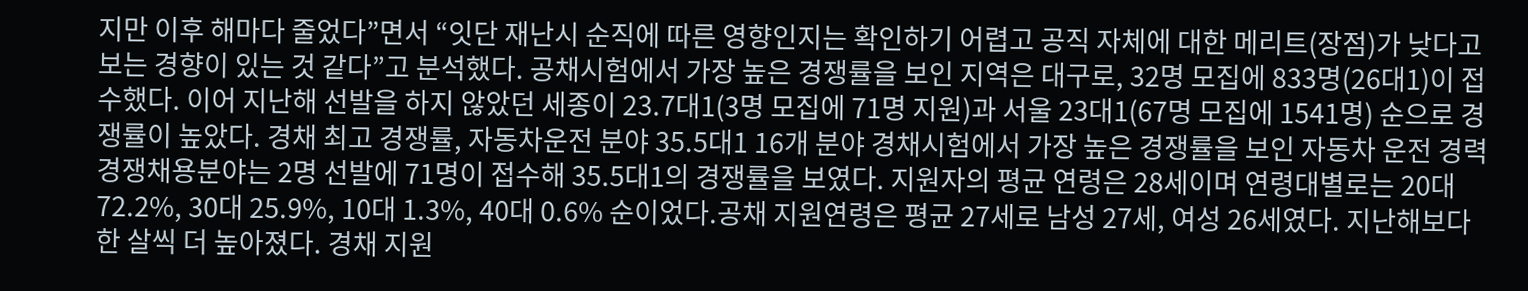지만 이후 해마다 줄었다”면서 “잇단 재난시 순직에 따른 영향인지는 확인하기 어렵고 공직 자체에 대한 메리트(장점)가 낮다고 보는 경향이 있는 것 같다”고 분석했다. 공채시험에서 가장 높은 경쟁률을 보인 지역은 대구로, 32명 모집에 833명(26대1)이 접수했다. 이어 지난해 선발을 하지 않았던 세종이 23.7대1(3명 모집에 71명 지원)과 서울 23대1(67명 모집에 1541명) 순으로 경쟁률이 높았다. 경채 최고 경쟁률, 자동차운전 분야 35.5대1 16개 분야 경채시험에서 가장 높은 경쟁률을 보인 자동차 운전 경력경쟁채용분야는 2명 선발에 71명이 접수해 35.5대1의 경쟁률을 보였다. 지원자의 평균 연령은 28세이며 연령대별로는 20대 72.2%, 30대 25.9%, 10대 1.3%, 40대 0.6% 순이었다.공채 지원연령은 평균 27세로 남성 27세, 여성 26세였다. 지난해보다 한 살씩 더 높아졌다. 경채 지원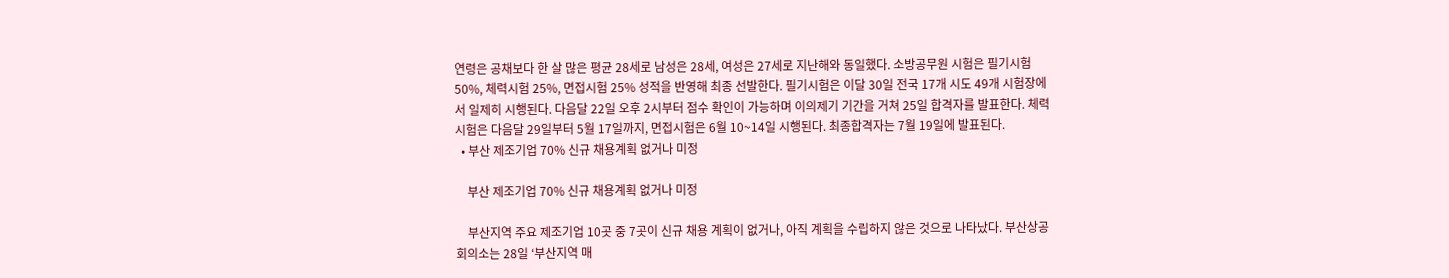연령은 공채보다 한 살 많은 평균 28세로 남성은 28세, 여성은 27세로 지난해와 동일했다. 소방공무원 시험은 필기시험 50%, 체력시험 25%, 면접시험 25% 성적을 반영해 최종 선발한다. 필기시험은 이달 30일 전국 17개 시도 49개 시험장에서 일제히 시행된다. 다음달 22일 오후 2시부터 점수 확인이 가능하며 이의제기 기간을 거쳐 25일 합격자를 발표한다. 체력시험은 다음달 29일부터 5월 17일까지, 면접시험은 6월 10~14일 시행된다. 최종합격자는 7월 19일에 발표된다.
  • 부산 제조기업 70% 신규 채용계획 없거나 미정

    부산 제조기업 70% 신규 채용계획 없거나 미정

    부산지역 주요 제조기업 10곳 중 7곳이 신규 채용 계획이 없거나, 아직 계획을 수립하지 않은 것으로 나타났다. 부산상공회의소는 28일 ‘부산지역 매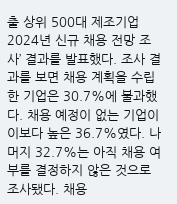출 상위 500대 제조기업 2024년 신규 채용 전망 조사’ 결과를 발표했다. 조사 결과를 보면 채용 계획을 수립한 기업은 30.7%에 불과했다. 채용 예정이 없는 기업이 이보다 높은 36.7%였다. 나머지 32.7%는 아직 채용 여부를 결정하지 않은 것으로 조사됐다. 채용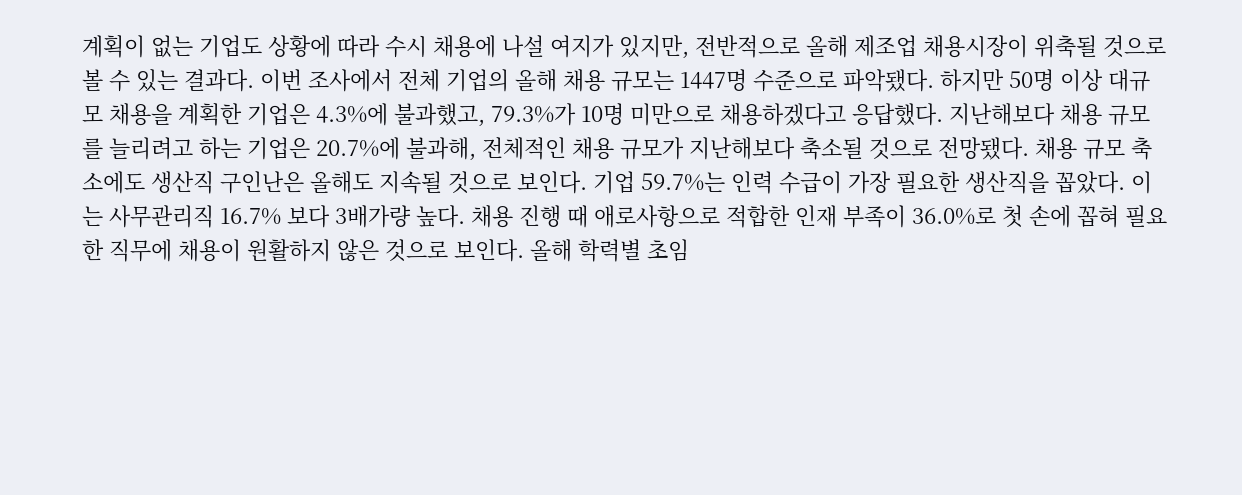계획이 없는 기업도 상황에 따라 수시 채용에 나설 여지가 있지만, 전반적으로 올해 제조업 채용시장이 위축될 것으로 볼 수 있는 결과다. 이번 조사에서 전체 기업의 올해 채용 규모는 1447명 수준으로 파악됐다. 하지만 50명 이상 대규모 채용을 계획한 기업은 4.3%에 불과했고, 79.3%가 10명 미만으로 채용하겠다고 응답했다. 지난해보다 채용 규모를 늘리려고 하는 기업은 20.7%에 불과해, 전체적인 채용 규모가 지난해보다 축소될 것으로 전망됐다. 채용 규모 축소에도 생산직 구인난은 올해도 지속될 것으로 보인다. 기업 59.7%는 인력 수급이 가장 필요한 생산직을 꼽았다. 이는 사무관리직 16.7% 보다 3배가량 높다. 채용 진행 때 애로사항으로 적합한 인재 부족이 36.0%로 첫 손에 꼽혀 필요한 직무에 채용이 원활하지 않은 것으로 보인다. 올해 학력별 초임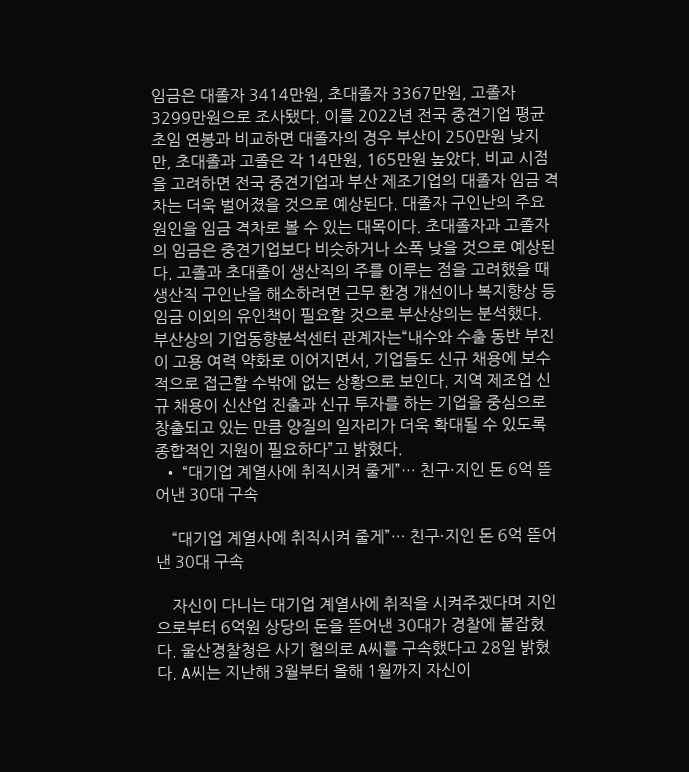임금은 대졸자 3414만원, 초대졸자 3367만원, 고졸자 3299만원으로 조사됐다. 이를 2022년 전국 중견기업 평균 초임 연봉과 비교하면 대졸자의 경우 부산이 250만원 낮지만, 초대졸과 고졸은 각 14만원, 165만원 높았다. 비교 시점을 고려하면 전국 중견기업과 부산 제조기업의 대졸자 임금 격차는 더욱 벌어졌을 것으로 예상된다. 대졸자 구인난의 주요 원인을 임금 격차로 볼 수 있는 대목이다. 초대졸자과 고졸자의 임금은 중견기업보다 비슷하거나 소폭 낮을 것으로 예상된다. 고졸과 초대졸이 생산직의 주를 이루는 점을 고려했을 때 생산직 구인난을 해소하려면 근무 환경 개선이나 복지향상 등 임금 이외의 유인책이 필요할 것으로 부산상의는 분석했다. 부산상의 기업동향분석센터 관계자는“내수와 수출 동반 부진이 고용 여력 약화로 이어지면서, 기업들도 신규 채용에 보수적으로 접근할 수밖에 없는 상황으로 보인다. 지역 제조업 신규 채용이 신산업 진출과 신규 투자를 하는 기업을 중심으로 창출되고 있는 만큼 양질의 일자리가 더욱 확대될 수 있도록 종합적인 지원이 필요하다”고 밝혔다.
  • “대기업 계열사에 취직시켜 줄게”… 친구·지인 돈 6억 뜯어낸 30대 구속

    “대기업 계열사에 취직시켜 줄게”… 친구·지인 돈 6억 뜯어낸 30대 구속

    자신이 다니는 대기업 계열사에 취직을 시켜주겠다며 지인으로부터 6억원 상당의 돈을 뜯어낸 30대가 경찰에 붙잡혔다. 울산경찰청은 사기 혐의로 A씨를 구속했다고 28일 밝혔다. A씨는 지난해 3월부터 올해 1월까지 자신이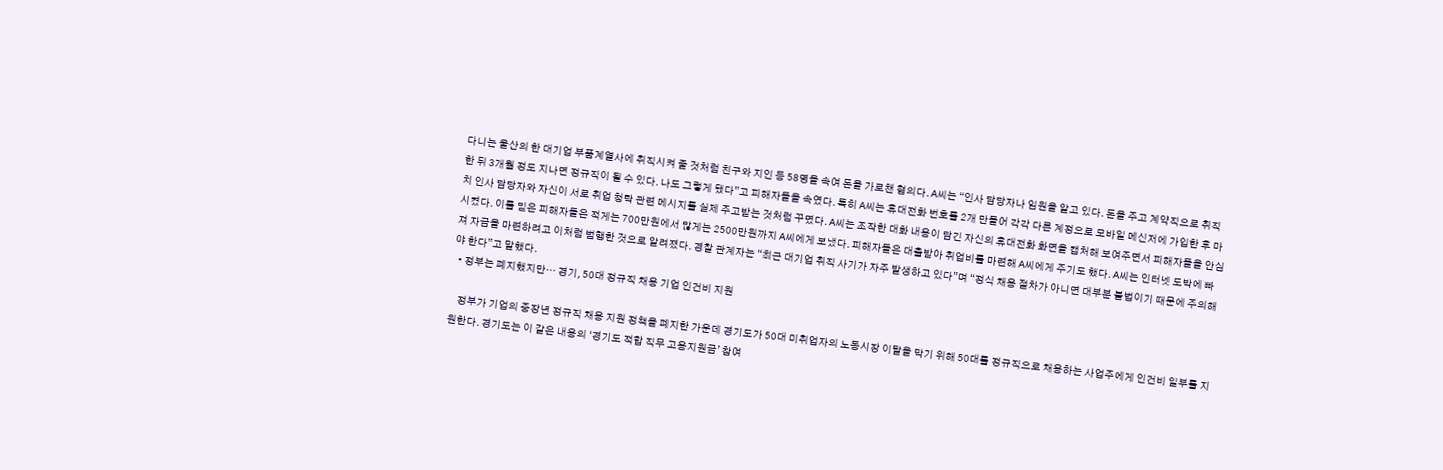다니는 울산의 한 대기업 부품계열사에 취직시켜 줄 것처럼 친구와 지인 등 58명을 속여 돈을 가로챈 혐의다. A씨는 “인사 담당자나 임원을 알고 있다. 돈을 주고 계약직으로 취직한 뒤 3개월 정도 지나면 정규직이 될 수 있다. 나도 그렇게 됐다”고 피해자들을 속였다. 특히 A씨는 휴대전화 번호를 2개 만들어 각각 다른 계정으로 모바일 메신저에 가입한 후 마치 인사 담당자와 자신이 서로 취업 청탁 관련 메시지를 실제 주고받는 것처럼 꾸몄다. A씨는 조작한 대화 내용이 담긴 자신의 휴대전화 화면을 캡처해 보여주면서 피해자들을 안심시켰다. 이를 믿은 피해자들은 적게는 700만원에서 많게는 2500만원까지 A씨에게 보냈다. 피해자들은 대출받아 취업비를 마련해 A씨에게 주기도 했다. A씨는 인터넷 도박에 빠져 자금을 마련하려고 이처럼 범행한 것으로 알려졌다. 경찰 관계자는 “최근 대기업 취직 사기가 자주 발생하고 있다”며 “정식 채용 절차가 아니면 대부분 불법이기 때문에 주의해야 한다”고 말했다.
  • 정부는 폐지했지만… 경기, 50대 정규직 채용 기업 인건비 지원

    정부가 기업의 중장년 정규직 채용 지원 정책을 폐지한 가운데 경기도가 50대 미취업자의 노동시장 이탈을 막기 위해 50대를 정규직으로 채용하는 사업주에게 인건비 일부를 지원한다. 경기도는 이 같은 내용의 ‘경기도 적합 직무 고용지원금’ 참여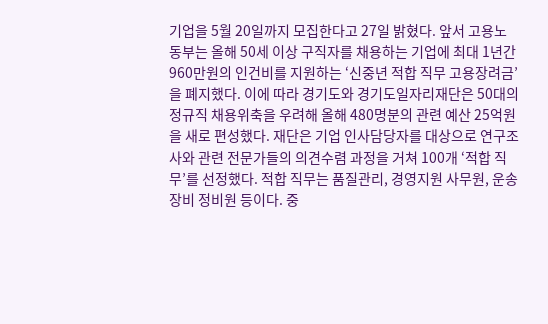기업을 5월 20일까지 모집한다고 27일 밝혔다. 앞서 고용노동부는 올해 50세 이상 구직자를 채용하는 기업에 최대 1년간 960만원의 인건비를 지원하는 ‘신중년 적합 직무 고용장려금’을 폐지했다. 이에 따라 경기도와 경기도일자리재단은 50대의 정규직 채용위축을 우려해 올해 480명분의 관련 예산 25억원을 새로 편성했다. 재단은 기업 인사담당자를 대상으로 연구조사와 관련 전문가들의 의견수렴 과정을 거쳐 100개 ‘적합 직무’를 선정했다. 적합 직무는 품질관리, 경영지원 사무원, 운송장비 정비원 등이다. 중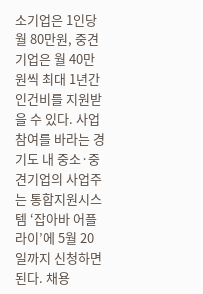소기업은 1인당 월 80만원, 중견기업은 월 40만원씩 최대 1년간 인건비를 지원받을 수 있다. 사업 참여를 바라는 경기도 내 중소·중견기업의 사업주는 통합지원시스템 ‘잡아바 어플라이’에 5월 20일까지 신청하면 된다. 채용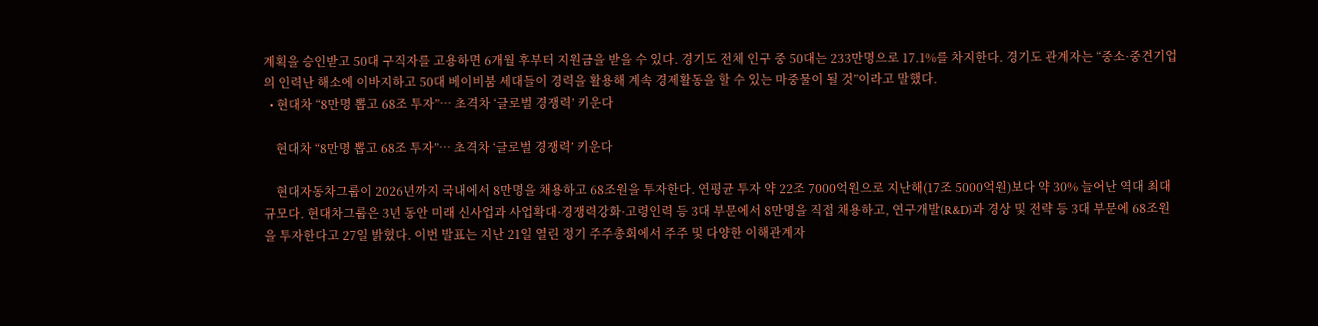계획을 승인받고 50대 구직자를 고용하면 6개월 후부터 지원금을 받을 수 있다. 경기도 전체 인구 중 50대는 233만명으로 17.1%를 차지한다. 경기도 관계자는 “중소·중견기업의 인력난 해소에 이바지하고 50대 베이비붐 세대들이 경력을 활용해 계속 경제활동을 할 수 있는 마중물이 될 것”이라고 말했다.
  • 현대차 “8만명 뽑고 68조 투자”… 초격차 ‘글로벌 경쟁력’ 키운다

    현대차 “8만명 뽑고 68조 투자”… 초격차 ‘글로벌 경쟁력’ 키운다

    현대자동차그룹이 2026년까지 국내에서 8만명을 채용하고 68조원을 투자한다. 연평균 투자 약 22조 7000억원으로 지난해(17조 5000억원)보다 약 30% 늘어난 역대 최대 규모다. 현대차그룹은 3년 동안 미래 신사업과 사업확대·경쟁력강화·고령인력 등 3대 부문에서 8만명을 직접 채용하고, 연구개발(R&D)과 경상 및 전략 등 3대 부문에 68조원을 투자한다고 27일 밝혔다. 이번 발표는 지난 21일 열린 정기 주주총회에서 주주 및 다양한 이해관계자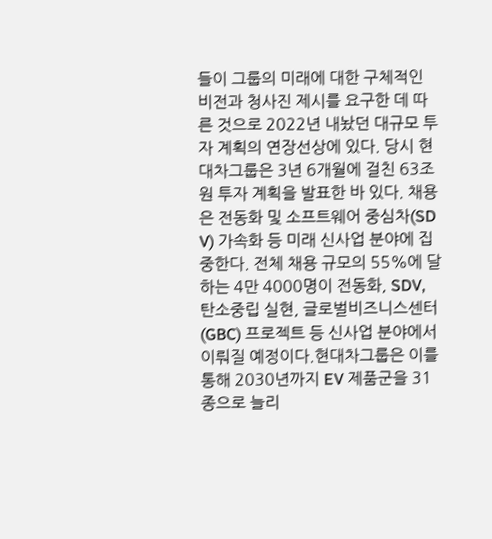들이 그룹의 미래에 대한 구체적인 비전과 청사진 제시를 요구한 데 따른 것으로 2022년 내놨던 대규모 투자 계획의 연장선상에 있다. 당시 현대차그룹은 3년 6개월에 걸친 63조원 투자 계획을 발표한 바 있다. 채용은 전동화 및 소프트웨어 중심차(SD V) 가속화 등 미래 신사업 분야에 집중한다. 전체 채용 규모의 55%에 달하는 4만 4000명이 전동화, SDV, 탄소중립 실현, 글로벌비즈니스센터(GBC) 프로젝트 등 신사업 분야에서 이뤄질 예정이다.현대차그룹은 이를 통해 2030년까지 EV 제품군을 31종으로 늘리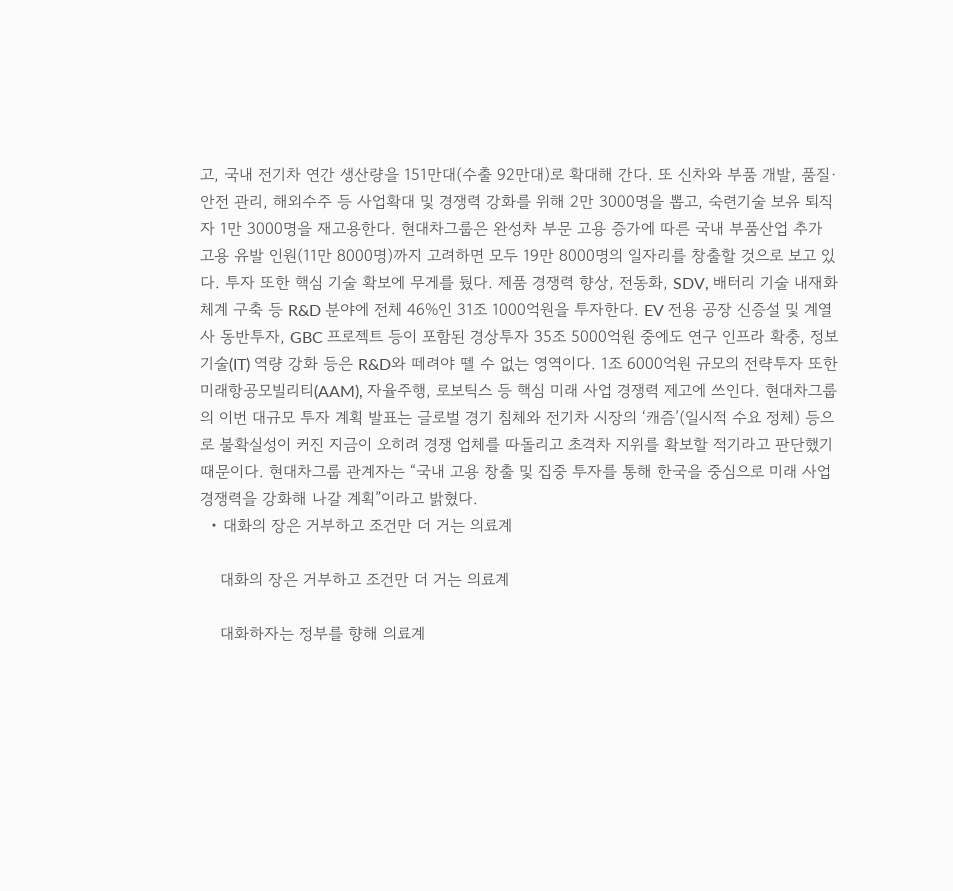고, 국내 전기차 연간 생산량을 151만대(수출 92만대)로 확대해 간다. 또 신차와 부품 개발, 품질·안전 관리, 해외수주 등 사업확대 및 경쟁력 강화를 위해 2만 3000명을 뽑고, 숙련기술 보유 퇴직자 1만 3000명을 재고용한다. 현대차그룹은 완성차 부문 고용 증가에 따른 국내 부품산업 추가 고용 유발 인원(11만 8000명)까지 고려하면 모두 19만 8000명의 일자리를 창출할 것으로 보고 있다. 투자 또한 핵심 기술 확보에 무게를 뒀다. 제품 경쟁력 향상, 전동화, SDV, 배터리 기술 내재화 체계 구축 등 R&D 분야에 전체 46%인 31조 1000억원을 투자한다. EV 전용 공장 신증설 및 계열사 동반투자, GBC 프로젝트 등이 포함된 경상투자 35조 5000억원 중에도 연구 인프라 확충, 정보기술(IT) 역량 강화 등은 R&D와 떼려야 뗄 수 없는 영역이다. 1조 6000억원 규모의 전략투자 또한 미래항공모빌리티(AAM), 자율주행, 로보틱스 등 핵심 미래 사업 경쟁력 제고에 쓰인다. 현대차그룹의 이번 대규모 투자 계획 발표는 글로벌 경기 침체와 전기차 시장의 ‘캐즘’(일시적 수요 정체) 등으로 불확실성이 커진 지금이 오히려 경쟁 업체를 따돌리고 초격차 지위를 확보할 적기라고 판단했기 때문이다. 현대차그룹 관계자는 “국내 고용 창출 및 집중 투자를 통해 한국을 중심으로 미래 사업 경쟁력을 강화해 나갈 계획”이라고 밝혔다.
  • 대화의 장은 거부하고 조건만 더 거는 의료계

    대화의 장은 거부하고 조건만 더 거는 의료계

    대화하자는 정부를 향해 의료계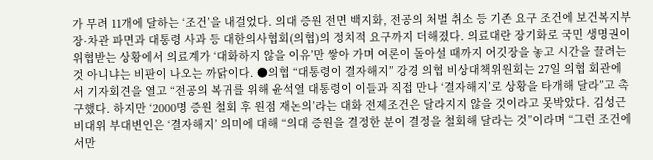가 무려 11개에 달하는 ‘조건’을 내걸었다. 의대 증원 전면 백지화, 전공의 처벌 취소 등 기존 요구 조건에 보건복지부 장·차관 파면과 대통령 사과 등 대한의사협회(의협)의 정치적 요구까지 더해졌다. 의료대란 장기화로 국민 생명권이 위협받는 상황에서 의료계가 ‘대화하지 않을 이유’만 쌓아 가며 여론이 돌아설 때까지 어깃장을 놓고 시간을 끌려는 것 아니냐는 비판이 나오는 까닭이다. ●의협 “대통령이 결자해지” 강경 의협 비상대책위원회는 27일 의협 회관에서 기자회견을 열고 “전공의 복귀를 위해 윤석열 대통령이 이들과 직접 만나 ‘결자해지’로 상황을 타개해 달라”고 촉구했다. 하지만 ‘2000명 증원 철회 후 원점 재논의’라는 대화 전제조건은 달라지지 않을 것이라고 못박았다. 김성근 비대위 부대변인은 ‘결자해지’ 의미에 대해 “의대 증원을 결정한 분이 결정을 철회해 달라는 것”이라며 “그런 조건에서만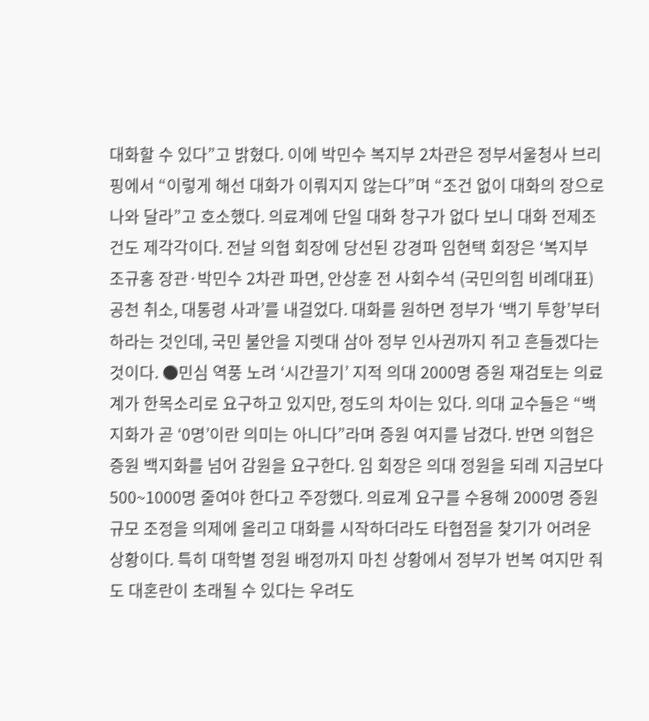대화할 수 있다”고 밝혔다. 이에 박민수 복지부 2차관은 정부서울청사 브리핑에서 “이렇게 해선 대화가 이뤄지지 않는다”며 “조건 없이 대화의 장으로 나와 달라”고 호소했다. 의료계에 단일 대화 창구가 없다 보니 대화 전제조건도 제각각이다. 전날 의협 회장에 당선된 강경파 임현택 회장은 ‘복지부 조규홍 장관·박민수 2차관 파면, 안상훈 전 사회수석 (국민의힘 비례대표) 공천 취소, 대통령 사과’를 내걸었다. 대화를 원하면 정부가 ‘백기 투항’부터 하라는 것인데, 국민 불안을 지렛대 삼아 정부 인사권까지 쥐고 흔들겠다는 것이다. ●민심 역풍 노려 ‘시간끌기’ 지적 의대 2000명 증원 재검토는 의료계가 한목소리로 요구하고 있지만, 정도의 차이는 있다. 의대 교수들은 “백지화가 곧 ‘0명’이란 의미는 아니다”라며 증원 여지를 남겼다. 반면 의협은 증원 백지화를 넘어 감원을 요구한다. 임 회장은 의대 정원을 되레 지금보다 500~1000명 줄여야 한다고 주장했다. 의료계 요구를 수용해 2000명 증원 규모 조정을 의제에 올리고 대화를 시작하더라도 타협점을 찾기가 어려운 상황이다. 특히 대학별 정원 배정까지 마친 상황에서 정부가 번복 여지만 줘도 대혼란이 초래될 수 있다는 우려도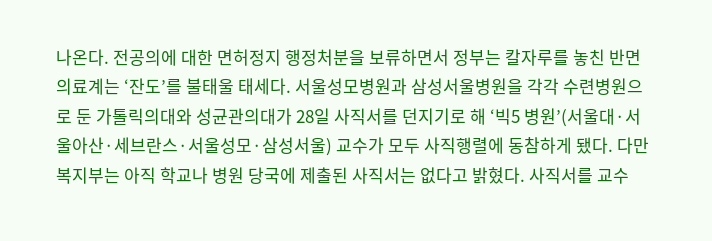나온다. 전공의에 대한 면허정지 행정처분을 보류하면서 정부는 칼자루를 놓친 반면 의료계는 ‘잔도’를 불태울 태세다. 서울성모병원과 삼성서울병원을 각각 수련병원으로 둔 가톨릭의대와 성균관의대가 28일 사직서를 던지기로 해 ‘빅5 병원’(서울대·서울아산·세브란스·서울성모·삼성서울) 교수가 모두 사직행렬에 동참하게 됐다. 다만 복지부는 아직 학교나 병원 당국에 제출된 사직서는 없다고 밝혔다. 사직서를 교수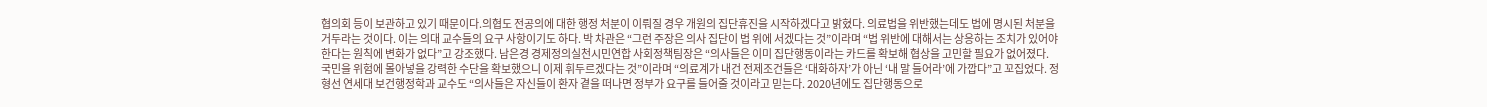협의회 등이 보관하고 있기 때문이다.의협도 전공의에 대한 행정 처분이 이뤄질 경우 개원의 집단휴진을 시작하겠다고 밝혔다. 의료법을 위반했는데도 법에 명시된 처분을 거두라는 것이다. 이는 의대 교수들의 요구 사항이기도 하다. 박 차관은 “그런 주장은 의사 집단이 법 위에 서겠다는 것”이라며 “법 위반에 대해서는 상응하는 조치가 있어야 한다는 원칙에 변화가 없다”고 강조했다. 남은경 경제정의실천시민연합 사회정책팀장은 “의사들은 이미 집단행동이라는 카드를 확보해 협상을 고민할 필요가 없어졌다. 국민을 위험에 몰아넣을 강력한 수단을 확보했으니 이제 휘두르겠다는 것”이라며 “의료계가 내건 전제조건들은 ‘대화하자’가 아닌 ‘내 말 들어라’에 가깝다”고 꼬집었다. 정형선 연세대 보건행정학과 교수도 “의사들은 자신들이 환자 곁을 떠나면 정부가 요구를 들어줄 것이라고 믿는다. 2020년에도 집단행동으로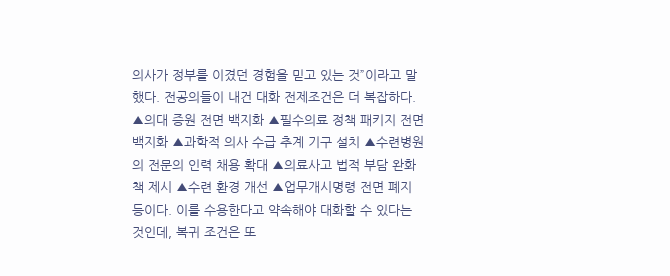의사가 정부를 이겼던 경험을 믿고 있는 것”이라고 말했다. 전공의들이 내건 대화 전제조건은 더 복잡하다. ▲의대 증원 전면 백지화 ▲필수의료 정책 패키지 전면 백지화 ▲과학적 의사 수급 추계 기구 설치 ▲수련병원의 전문의 인력 채용 확대 ▲의료사고 법적 부담 완화책 제시 ▲수련 환경 개선 ▲업무개시명령 전면 폐지 등이다. 이를 수용한다고 약속해야 대화할 수 있다는 것인데, 복귀 조건은 또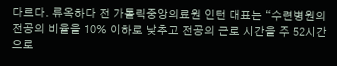다르다. 류옥하다 전 가톨릭중앙의료원 인턴 대표는 “수련병원의 전공의 비율을 10% 이하로 낮추고 전공의 근로 시간을 주 52시간으로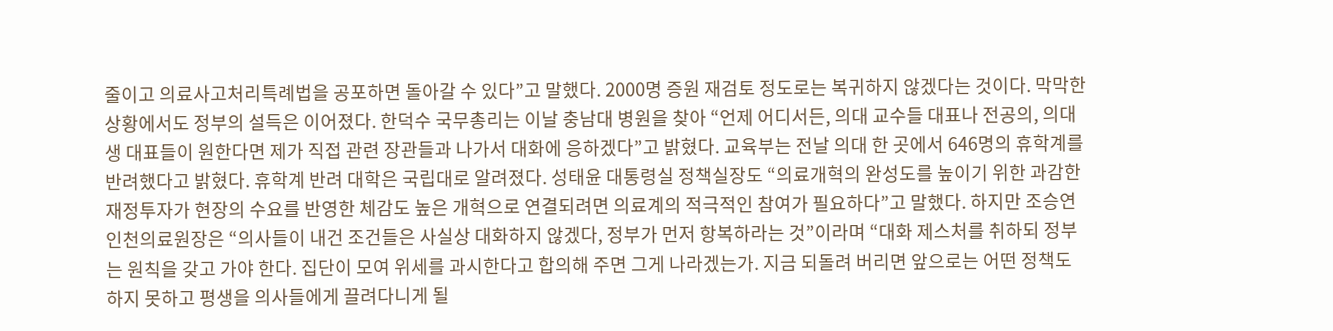줄이고 의료사고처리특례법을 공포하면 돌아갈 수 있다”고 말했다. 2000명 증원 재검토 정도로는 복귀하지 않겠다는 것이다. 막막한 상황에서도 정부의 설득은 이어졌다. 한덕수 국무총리는 이날 충남대 병원을 찾아 “언제 어디서든, 의대 교수들 대표나 전공의, 의대생 대표들이 원한다면 제가 직접 관련 장관들과 나가서 대화에 응하겠다”고 밝혔다. 교육부는 전날 의대 한 곳에서 646명의 휴학계를 반려했다고 밝혔다. 휴학계 반려 대학은 국립대로 알려졌다. 성태윤 대통령실 정책실장도 “의료개혁의 완성도를 높이기 위한 과감한 재정투자가 현장의 수요를 반영한 체감도 높은 개혁으로 연결되려면 의료계의 적극적인 참여가 필요하다”고 말했다. 하지만 조승연 인천의료원장은 “의사들이 내건 조건들은 사실상 대화하지 않겠다, 정부가 먼저 항복하라는 것”이라며 “대화 제스처를 취하되 정부는 원칙을 갖고 가야 한다. 집단이 모여 위세를 과시한다고 합의해 주면 그게 나라겠는가. 지금 되돌려 버리면 앞으로는 어떤 정책도 하지 못하고 평생을 의사들에게 끌려다니게 될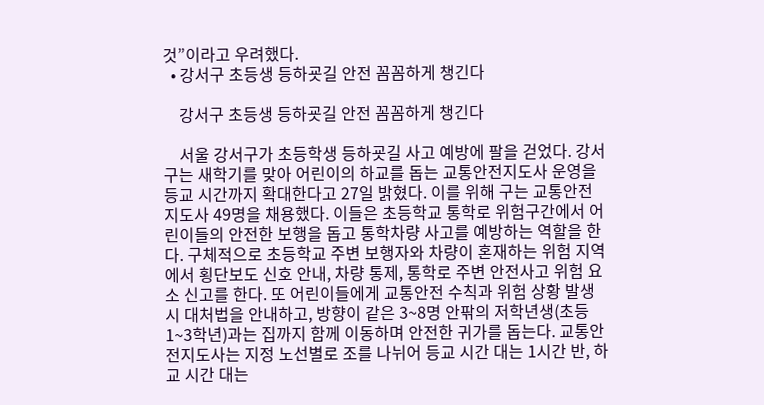것”이라고 우려했다.
  • 강서구 초등생 등하굣길 안전 꼼꼼하게 챙긴다

    강서구 초등생 등하굣길 안전 꼼꼼하게 챙긴다

    서울 강서구가 초등학생 등하굣길 사고 예방에 팔을 걷었다. 강서구는 새학기를 맞아 어린이의 하교를 돕는 교통안전지도사 운영을 등교 시간까지 확대한다고 27일 밝혔다. 이를 위해 구는 교통안전지도사 49명을 채용했다. 이들은 초등학교 통학로 위험구간에서 어린이들의 안전한 보행을 돕고 통학차량 사고를 예방하는 역할을 한다. 구체적으로 초등학교 주변 보행자와 차량이 혼재하는 위험 지역에서 횡단보도 신호 안내, 차량 통제, 통학로 주변 안전사고 위험 요소 신고를 한다. 또 어린이들에게 교통안전 수칙과 위험 상황 발생 시 대처법을 안내하고, 방향이 같은 3~8명 안팎의 저학년생(초등1~3학년)과는 집까지 함께 이동하며 안전한 귀가를 돕는다. 교통안전지도사는 지정 노선별로 조를 나뉘어 등교 시간 대는 1시간 반, 하교 시간 대는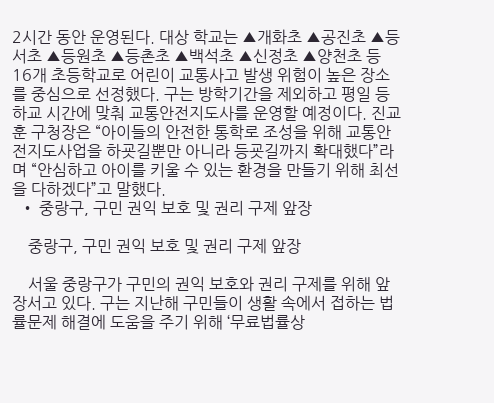2시간 동안 운영된다. 대상 학교는 ▲개화초 ▲공진초 ▲등서초 ▲등원초 ▲등촌초 ▲백석초 ▲신정초 ▲양천초 등 16개 초등학교로 어린이 교통사고 발생 위험이 높은 장소를 중심으로 선정했다. 구는 방학기간을 제외하고 평일 등하교 시간에 맞춰 교통안전지도사를 운영할 예정이다. 진교훈 구청장은 “아이들의 안전한 통학로 조성을 위해 교통안전지도사업을 하굣길뿐만 아니라 등굣길까지 확대했다”라며 “안심하고 아이를 키울 수 있는 환경을 만들기 위해 최선을 다하겠다”고 말했다.
  • 중랑구, 구민 권익 보호 및 권리 구제 앞장

    중랑구, 구민 권익 보호 및 권리 구제 앞장

    서울 중랑구가 구민의 권익 보호와 권리 구제를 위해 앞장서고 있다. 구는 지난해 구민들이 생활 속에서 접하는 법률문제 해결에 도움을 주기 위해 ‘무료법률상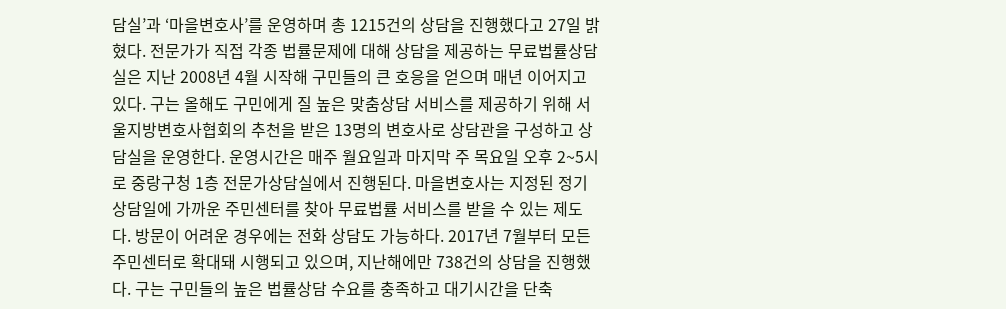담실’과 ‘마을변호사’를 운영하며 총 1215건의 상담을 진행했다고 27일 밝혔다. 전문가가 직접 각종 법률문제에 대해 상담을 제공하는 무료법률상담실은 지난 2008년 4월 시작해 구민들의 큰 호응을 얻으며 매년 이어지고 있다. 구는 올해도 구민에게 질 높은 맞춤상담 서비스를 제공하기 위해 서울지방변호사협회의 추천을 받은 13명의 변호사로 상담관을 구성하고 상담실을 운영한다. 운영시간은 매주 월요일과 마지막 주 목요일 오후 2~5시로 중랑구청 1층 전문가상담실에서 진행된다. 마을변호사는 지정된 정기상담일에 가까운 주민센터를 찾아 무료법률 서비스를 받을 수 있는 제도다. 방문이 어려운 경우에는 전화 상담도 가능하다. 2017년 7월부터 모든 주민센터로 확대돼 시행되고 있으며, 지난해에만 738건의 상담을 진행했다. 구는 구민들의 높은 법률상담 수요를 충족하고 대기시간을 단축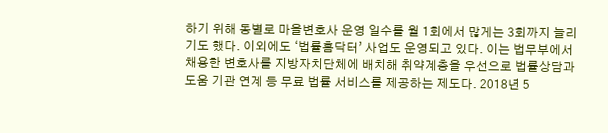하기 위해 동별로 마을변호사 운영 일수를 월 1회에서 많게는 3회까지 늘리기도 했다. 이외에도 ‘법률홈닥터’ 사업도 운영되고 있다. 이는 법무부에서 채용한 변호사를 지방자치단체에 배치해 취약계층을 우선으로 법률상담과 도움 기관 연계 등 무료 법률 서비스를 제공하는 제도다. 2018년 5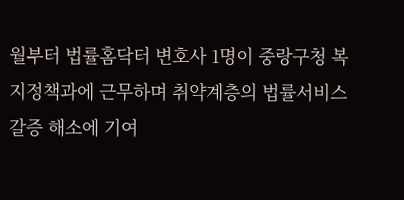월부터 법률홈닥터 변호사 1명이 중랑구청 복지정책과에 근무하며 취약계층의 법률서비스 갈증 해소에 기여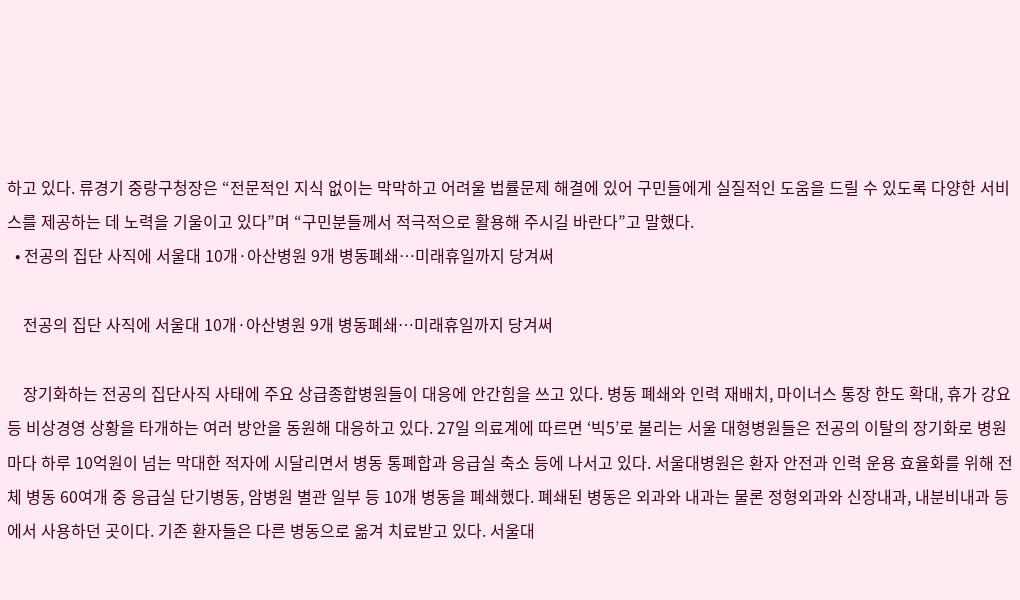하고 있다. 류경기 중랑구청장은 “전문적인 지식 없이는 막막하고 어려울 법률문제 해결에 있어 구민들에게 실질적인 도움을 드릴 수 있도록 다양한 서비스를 제공하는 데 노력을 기울이고 있다”며 “구민분들께서 적극적으로 활용해 주시길 바란다”고 말했다.
  • 전공의 집단 사직에 서울대 10개·아산병원 9개 병동폐쇄…미래휴일까지 당겨써

    전공의 집단 사직에 서울대 10개·아산병원 9개 병동폐쇄…미래휴일까지 당겨써

    장기화하는 전공의 집단사직 사태에 주요 상급종합병원들이 대응에 안간힘을 쓰고 있다. 병동 폐쇄와 인력 재배치, 마이너스 통장 한도 확대, 휴가 강요 등 비상경영 상황을 타개하는 여러 방안을 동원해 대응하고 있다. 27일 의료계에 따르면 ‘빅5’로 불리는 서울 대형병원들은 전공의 이탈의 장기화로 병원마다 하루 10억원이 넘는 막대한 적자에 시달리면서 병동 통폐합과 응급실 축소 등에 나서고 있다. 서울대병원은 환자 안전과 인력 운용 효율화를 위해 전체 병동 60여개 중 응급실 단기병동, 암병원 별관 일부 등 10개 병동을 폐쇄했다. 폐쇄된 병동은 외과와 내과는 물론 정형외과와 신장내과, 내분비내과 등에서 사용하던 곳이다. 기존 환자들은 다른 병동으로 옮겨 치료받고 있다. 서울대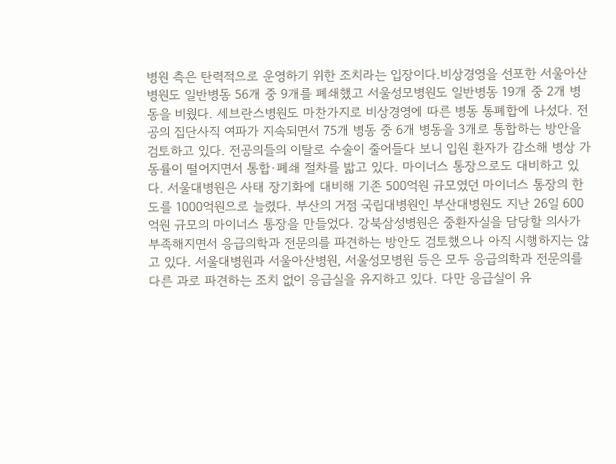병원 측은 탄력적으로 운영하기 위한 조치라는 입장이다.비상경영을 선포한 서울아산병원도 일반병동 56개 중 9개를 폐쇄했고 서울성모병원도 일반병동 19개 중 2개 병동을 비웠다. 세브란스병원도 마찬가지로 비상경영에 따른 병동 통폐합에 나섰다. 전공의 집단사직 여파가 지속되면서 75개 병동 중 6개 병동을 3개로 통합하는 방안을 검토하고 있다. 전공의들의 이탈로 수술이 줄어들다 보니 입원 환자가 감소해 병상 가동률이 떨어지면서 통합·폐쇄 절차를 밟고 있다. 마이너스 통장으로도 대비하고 있다. 서울대병원은 사태 장기화에 대비해 기존 500억원 규모였던 마이너스 통장의 한도를 1000억원으로 늘렸다. 부산의 거점 국립대병원인 부산대병원도 지난 26일 600억원 규모의 마이너스 통장을 만들었다. 강북삼성병원은 중환자실을 담당할 의사가 부족해지면서 응급의학과 전문의를 파견하는 방안도 검토했으나 아직 시행하지는 않고 있다. 서울대병원과 서울아산병원, 서울성모병원 등은 모두 응급의학과 전문의를 다른 과로 파견하는 조치 없이 응급실을 유지하고 있다. 다만 응급실이 유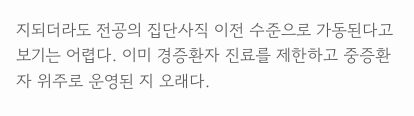지되더라도 전공의 집단사직 이전 수준으로 가동된다고 보기는 어렵다. 이미 경증환자 진료를 제한하고 중증환자 위주로 운영된 지 오래다.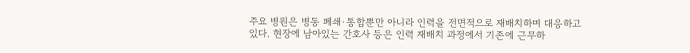주요 병원은 병동 폐쇄·통합뿐만 아니라 인력을 전면적으로 재배치하며 대응하고 있다. 현장에 남아있는 간호사 등은 인력 재배치 과정에서 기존에 근무하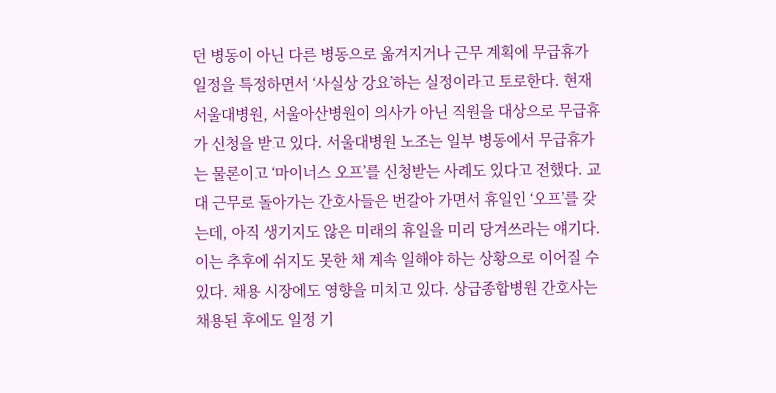던 병동이 아닌 다른 병동으로 옮겨지거나 근무 계획에 무급휴가 일정을 특정하면서 ‘사실상 강요’하는 실정이라고 토로한다. 현재 서울대병원, 서울아산병원이 의사가 아닌 직원을 대상으로 무급휴가 신청을 받고 있다. 서울대병원 노조는 일부 병동에서 무급휴가는 물론이고 ‘마이너스 오프’를 신청받는 사례도 있다고 전했다. 교대 근무로 돌아가는 간호사들은 번갈아 가면서 휴일인 ‘오프’를 갖는데, 아직 생기지도 않은 미래의 휴일을 미리 당겨쓰라는 얘기다. 이는 추후에 쉬지도 못한 채 계속 일해야 하는 상황으로 이어질 수 있다. 채용 시장에도 영향을 미치고 있다. 상급종합병원 간호사는 채용된 후에도 일정 기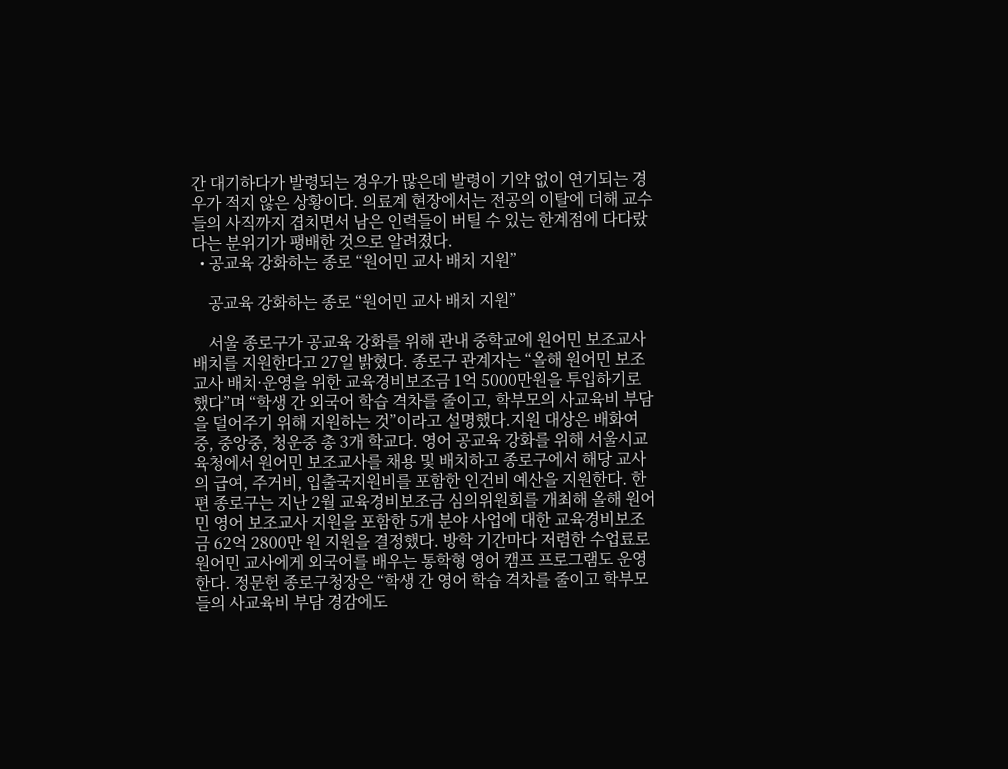간 대기하다가 발령되는 경우가 많은데 발령이 기약 없이 연기되는 경우가 적지 않은 상황이다. 의료계 현장에서는 전공의 이탈에 더해 교수들의 사직까지 겹치면서 남은 인력들이 버틸 수 있는 한계점에 다다랐다는 분위기가 팽배한 것으로 알려졌다.
  • 공교육 강화하는 종로 “원어민 교사 배치 지원”

    공교육 강화하는 종로 “원어민 교사 배치 지원”

    서울 종로구가 공교육 강화를 위해 관내 중학교에 원어민 보조교사 배치를 지원한다고 27일 밝혔다. 종로구 관계자는 “올해 원어민 보조교사 배치·운영을 위한 교육경비보조금 1억 5000만원을 투입하기로 했다”며 “학생 간 외국어 학습 격차를 줄이고, 학부모의 사교육비 부담을 덜어주기 위해 지원하는 것”이라고 설명했다.지원 대상은 배화여중, 중앙중, 청운중 총 3개 학교다. 영어 공교육 강화를 위해 서울시교육청에서 원어민 보조교사를 채용 및 배치하고 종로구에서 해당 교사의 급여, 주거비, 입출국지원비를 포함한 인건비 예산을 지원한다. 한편 종로구는 지난 2월 교육경비보조금 심의위원회를 개최해 올해 원어민 영어 보조교사 지원을 포함한 5개 분야 사업에 대한 교육경비보조금 62억 2800만 원 지원을 결정했다. 방학 기간마다 저렴한 수업료로 원어민 교사에게 외국어를 배우는 통학형 영어 캠프 프로그램도 운영한다. 정문헌 종로구청장은 “학생 간 영어 학습 격차를 줄이고 학부모들의 사교육비 부담 경감에도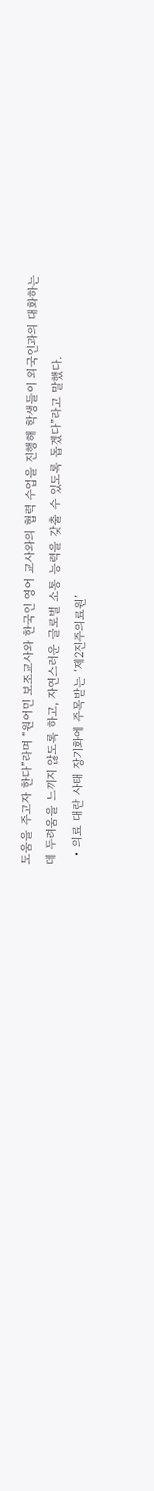도움을 주고자 한다”라며 “원어민 보조교사와 한국인 영어 교사와의 협력 수업을 진행해 학생들이 외국인과의 대화하는데 두려움을 느끼지 않도록 하고, 자연스러운 글로벌 소통 능력을 갖출 수 있도록 돕겠다”라고 말했다.
  • 의료 대란 사태 장기화에 주목받는 ‘제2진주의료원’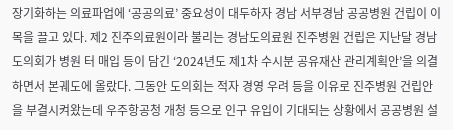장기화하는 의료파업에 ‘공공의료’ 중요성이 대두하자 경남 서부경남 공공병원 건립이 이목을 끌고 있다. 제2 진주의료원이라 불리는 경남도의료원 진주병원 건립은 지난달 경남도의회가 병원 터 매입 등이 담긴 ‘2024년도 제1차 수시분 공유재산 관리계획안’을 의결하면서 본궤도에 올랐다. 그동안 도의회는 적자 경영 우려 등을 이유로 진주병원 건립안을 부결시켜왔는데 우주항공청 개청 등으로 인구 유입이 기대되는 상황에서 공공병원 설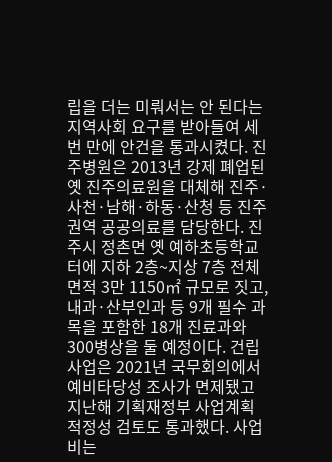립을 더는 미뤄서는 안 된다는 지역사회 요구를 받아들여 세번 만에 안건을 통과시켰다. 진주병원은 2013년 강제 폐업된 옛 진주의료원을 대체해 진주·사천·남해·하동·산청 등 진주권역 공공의료를 담당한다. 진주시 정촌면 옛 예하초등학교 터에 지하 2층~지상 7층 전체면적 3만 1150㎡ 규모로 짓고, 내과·산부인과 등 9개 필수 과목을 포함한 18개 진료과와 300병상을 둘 예정이다. 건립 사업은 2021년 국무회의에서 예비타당성 조사가 면제됐고 지난해 기획재정부 사업계획 적정성 검토도 통과했다. 사업비는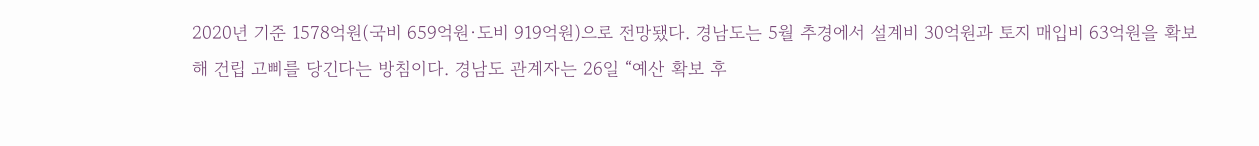2020년 기준 1578억원(국비 659억원·도비 919억원)으로 전망됐다. 경남도는 5월 추경에서 설계비 30억원과 토지 매입비 63억원을 확보해 건립 고삐를 당긴다는 방침이다. 경남도 관계자는 26일 “예산 확보 후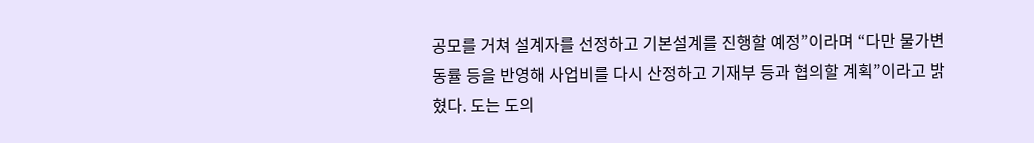공모를 거쳐 설계자를 선정하고 기본설계를 진행할 예정”이라며 “다만 물가변동률 등을 반영해 사업비를 다시 산정하고 기재부 등과 협의할 계획”이라고 밝혔다. 도는 도의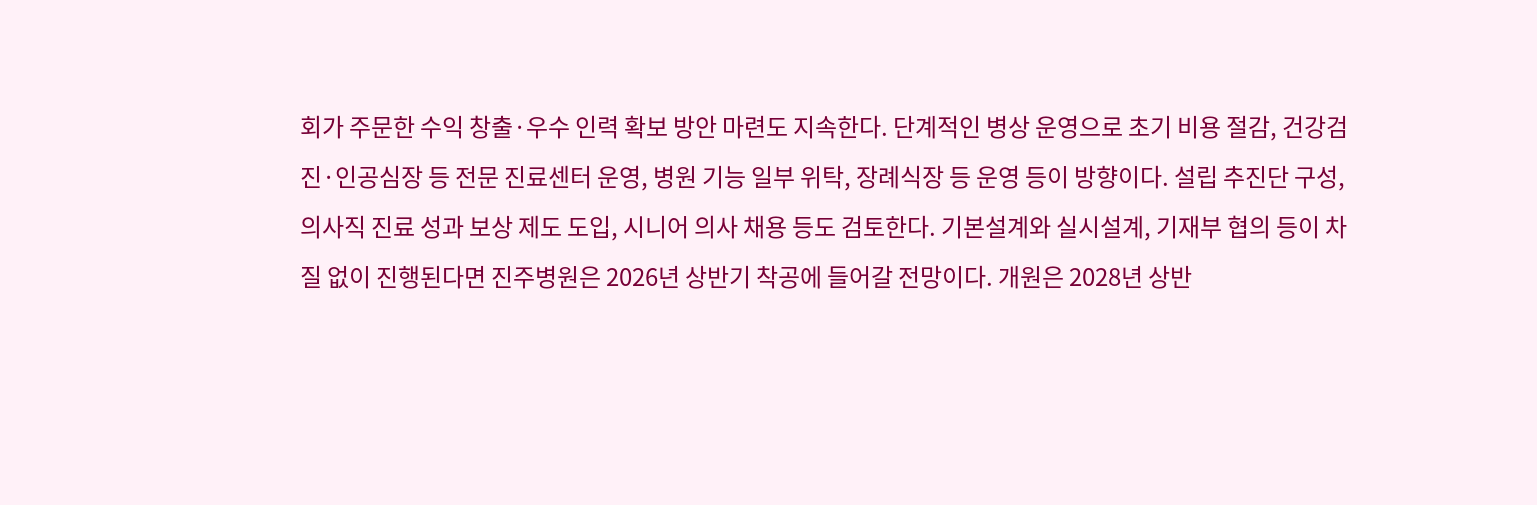회가 주문한 수익 창출·우수 인력 확보 방안 마련도 지속한다. 단계적인 병상 운영으로 초기 비용 절감, 건강검진·인공심장 등 전문 진료센터 운영, 병원 기능 일부 위탁, 장례식장 등 운영 등이 방향이다. 설립 추진단 구성, 의사직 진료 성과 보상 제도 도입, 시니어 의사 채용 등도 검토한다. 기본설계와 실시설계, 기재부 협의 등이 차질 없이 진행된다면 진주병원은 2026년 상반기 착공에 들어갈 전망이다. 개원은 2028년 상반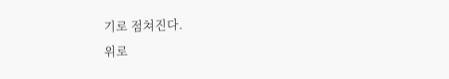기로 점쳐진다.
위로